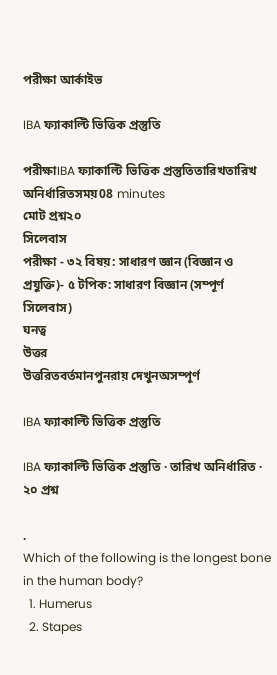পরীক্ষা আর্কাইভ

IBA ফ্যাকাল্টি ভিত্তিক প্রস্তুতি

পরীক্ষাIBA ফ্যাকাল্টি ভিত্তিক প্রস্তুতিতারিখতারিখ অনির্ধারিতসময়08 minutes
মোট প্রশ্ন২০
সিলেবাস
পরীক্ষা - ৩২ বিষয়: সাধারণ জ্ঞান (বিজ্ঞান ও প্রযুক্তি)- ৫ টপিক: সাধারণ বিজ্ঞান (সম্পূর্ণ সিলেবাস)
ঘনত্ব
উত্তর
উত্তরিতবর্তমানপুনরায় দেখুনঅসম্পূর্ণ

IBA ফ্যাকাল্টি ভিত্তিক প্রস্তুতি

IBA ফ্যাকাল্টি ভিত্তিক প্রস্তুতি · তারিখ অনির্ধারিত · ২০ প্রশ্ন

.
Which of the following is the longest bone in the human body?
  1. Humerus
  2. Stapes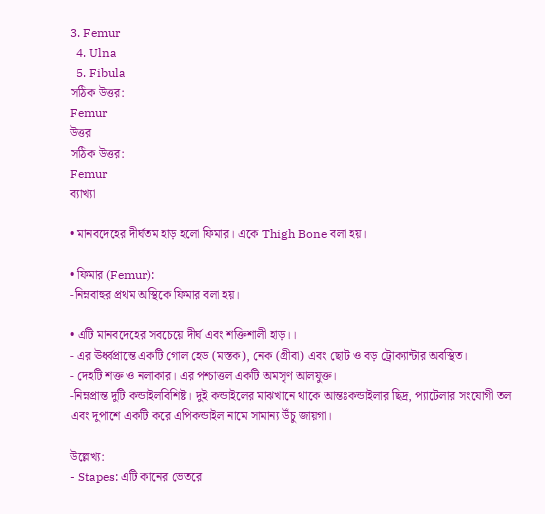3. Femur
  4. Ulna
  5. Fibula
সঠিক উত্তর:
Femur
উত্তর
সঠিক উত্তর:
Femur
ব্যাখ্যা

• মানবদেহের দীর্ঘতম হাড় হলো ফিমার। একে Thigh Bone বলা হয়।

• ফিমার (Femur):
-নিম্নবাহুর প্রথম অস্থিকে ফিমার বলা হয়।

• এটি মানবদেহের সবচেয়ে দীর্ঘ এবং শক্তিশালী হাড়।।
- এর ঊর্ধ্বপ্রান্তে একটি গোল হেড (মস্তক), নেক (গ্রীবা) এবং ছোট ও বড় ট্রোক্যান্টার অবস্থিত।
- দেহটি শক্ত ও নলাকার। এর পশ্চাত্তল একটি অমসৃণ আলযুক্ত।
-নিম্নপ্রান্ত দুটি কন্ডাইলবিশিষ্ট। দুই কন্ডাইলের মাঝখানে থাকে আন্তঃকন্ডাইলার ছিদ্র, প্যাটেলার সংযোগী তল এবং দুপাশে একটি করে এপিকন্ডাইল নামে সামান্য উঁচু জায়গা।

উল্লেখ্য:
- Stapes: এটি কানের ভেতরে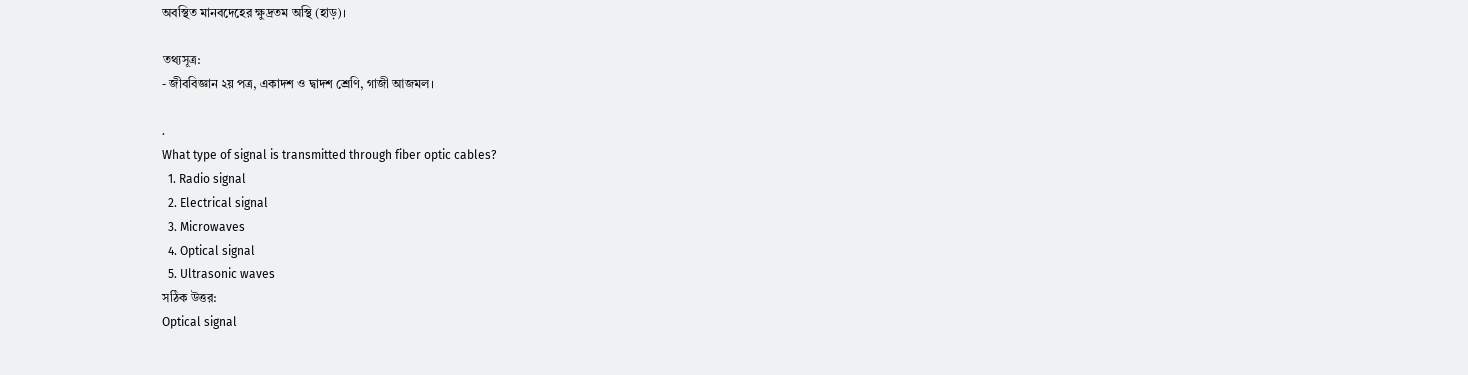অবস্থিত মানবদেহের ক্ষুদ্রতম অস্থি (হাড়)।

তথ্যসূত্র:
- জীববিজ্ঞান ২য় পত্র, একাদশ ও দ্বাদশ শ্রেণি, গাজী আজমল।

.
What type of signal is transmitted through fiber optic cables?
  1. Radio signal
  2. Electrical signal
  3. Microwaves
  4. Optical signal
  5. Ultrasonic waves
সঠিক উত্তর:
Optical signal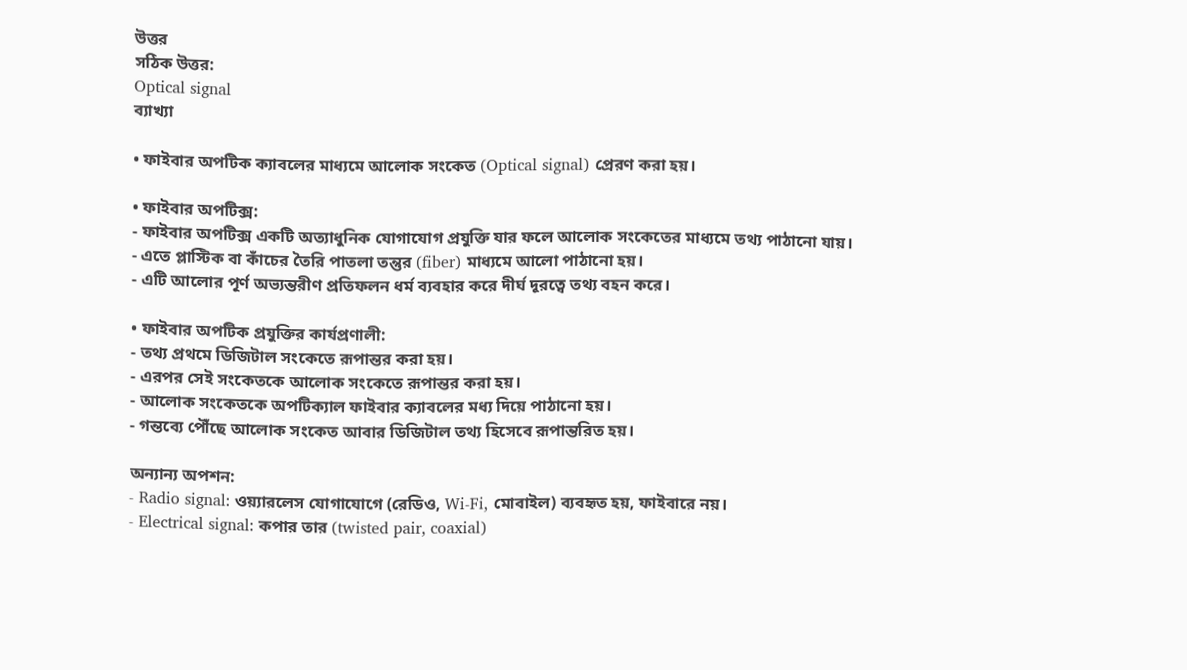উত্তর
সঠিক উত্তর:
Optical signal
ব্যাখ্যা

• ফাইবার অপটিক ক্যাবলের মাধ্যমে আলোক সংকেত (Optical signal) প্রেরণ করা হয়।

• ফাইবার অপটিক্স:
- ফাইবার অপটিক্স একটি অত্যাধুনিক যোগাযোগ প্রযুক্তি যার ফলে আলোক সংকেতের মাধ্যমে তথ্য পাঠানো যায়।
- এতে প্লাস্টিক বা কাঁচের তৈরি পাতলা তন্তুর (fiber) মাধ্যমে আলো পাঠানো হয়।
- এটি আলোর পূর্ণ অভ্যন্তরীণ প্রতিফলন ধর্ম ব্যবহার করে দীর্ঘ দূরত্বে তথ্য বহন করে।

• ফাইবার অপটিক প্রযুক্তির কার্যপ্রণালী:
- তথ্য প্রথমে ডিজিটাল সংকেতে রূপান্তর করা হয়।
- এরপর সেই সংকেতকে আলোক সংকেতে রূপান্তর করা হয়।
- আলোক সংকেতকে অপটিক্যাল ফাইবার ক্যাবলের মধ্য দিয়ে পাঠানো হয়।
- গন্তব্যে পৌঁছে আলোক সংকেত আবার ডিজিটাল তথ্য হিসেবে রূপান্তরিত হয়।

অন্যান্য অপশন:
- Radio signal: ওয়্যারলেস যোগাযোগে (রেডিও, Wi-Fi, মোবাইল) ব্যবহৃত হয়, ফাইবারে নয়।
- Electrical signal: কপার তার (twisted pair, coaxial)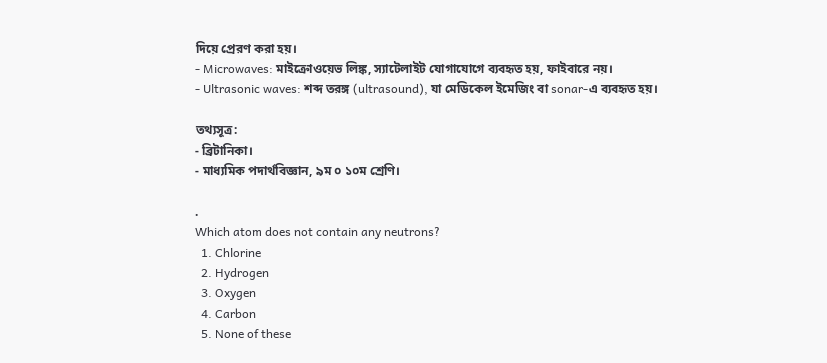দিয়ে প্রেরণ করা হয়।
- Microwaves: মাইক্রোওয়েভ লিঙ্ক, স্যাটেলাইট যোগাযোগে ব্যবহৃত হয়, ফাইবারে নয়।
- Ultrasonic waves: শব্দ তরঙ্গ (ultrasound), যা মেডিকেল ইমেজিং বা sonar-এ ব্যবহৃত হয়।

তথ্যসূত্র:
- ব্রিটানিকা।
- মাধ্যমিক পদার্থবিজ্ঞান, ৯ম ০ ১০ম শ্রেণি।

.
Which atom does not contain any neutrons?
  1. Chlorine
  2. Hydrogen
  3. Oxygen
  4. Carbon
  5. None of these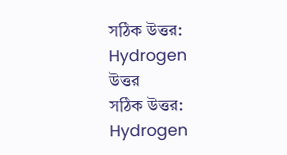সঠিক উত্তর:
Hydrogen
উত্তর
সঠিক উত্তর:
Hydrogen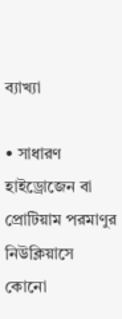ব্যাখ্যা

• সাধারণ হাইড্রোজেন বা প্রোটিয়াম পরমাণুর নিউক্লিয়াসে কোনো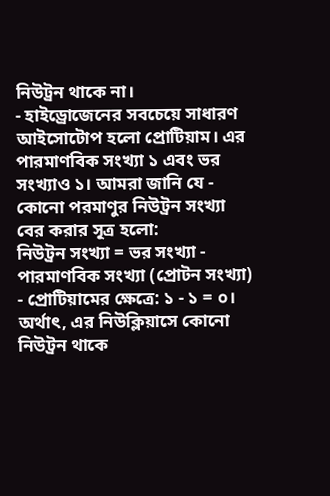নিউট্রন থাকে না।
- হাইড্রোজেনের সবচেয়ে সাধারণ আইসোটোপ হলো প্রোটিয়াম। এর পারমাণবিক সংখ্যা ১ এবং ভর সংখ্যাও ১। আমরা জানি যে - কোনো পরমাণুর নিউট্রন সংখ্যা বের করার সূত্র হলো:
নিউট্রন সংখ্যা = ভর সংখ্যা - পারমাণবিক সংখ্যা (প্রোটন সংখ্যা)
- প্রোটিয়ামের ক্ষেত্রে: ১ - ১ = ০। অর্থাৎ, এর নিউক্লিয়াসে কোনো নিউট্রন থাকে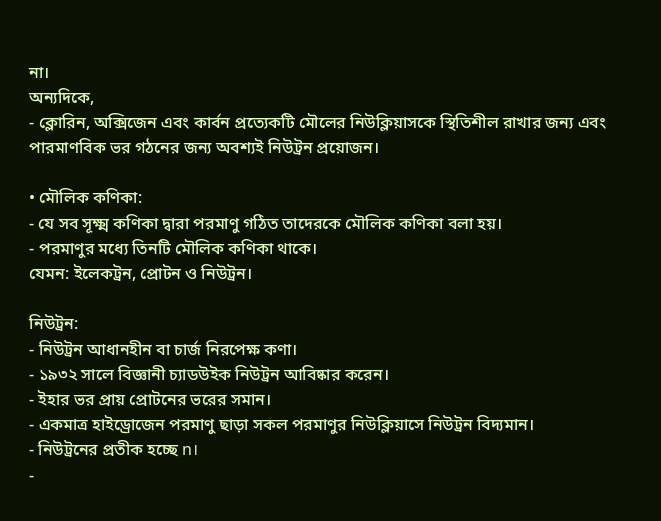না।
অন্যদিকে,
- ক্লোরিন, অক্সিজেন এবং কার্বন প্রত্যেকটি মৌলের নিউক্লিয়াসকে স্থিতিশীল রাখার জন্য এবং পারমাণবিক ভর গঠনের জন্য অবশ্যই নিউট্রন প্রয়োজন।

• মৌলিক কণিকা:
- যে সব সূক্ষ্ম কণিকা দ্বারা পরমাণু গঠিত তাদেরকে মৌলিক কণিকা বলা হয়।
- পরমাণুর মধ্যে তিনটি মৌলিক কণিকা থাকে।
যেমন: ইলেকট্রন, প্রোটন ও নিউট্রন।

নিউট্রন:
- নিউট্রন আধানহীন বা চার্জ নিরপেক্ষ কণা।
- ১৯৩২ সালে বিজ্ঞানী চ্যাডউইক নিউট্রন আবিষ্কার করেন।
- ইহার ভর প্রায় প্রোটনের ভরের সমান।
- একমাত্র হাইড্রোজেন পরমাণু ছাড়া সকল পরমাণুর নিউক্লিয়াসে নিউট্রন বিদ্যমান।
- নিউট্রনের প্রতীক হচ্ছে n।
-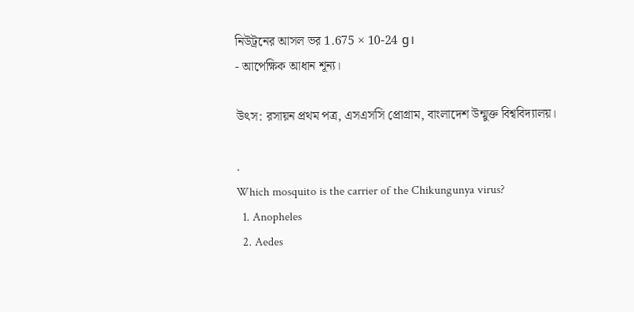নিউট্রনের আসল ভর 1.675 × 10-24 g।
- আপেক্ষিক আধান শূন্য।

উৎস: রসায়ন প্রথম পত্র, এসএসসি প্রোগ্রাম, বাংলাদেশ উন্মুক্ত বিশ্ববিদ্যালয়।

.
Which mosquito is the carrier of the Chikungunya virus?
  1. Anopheles
  2. Aedes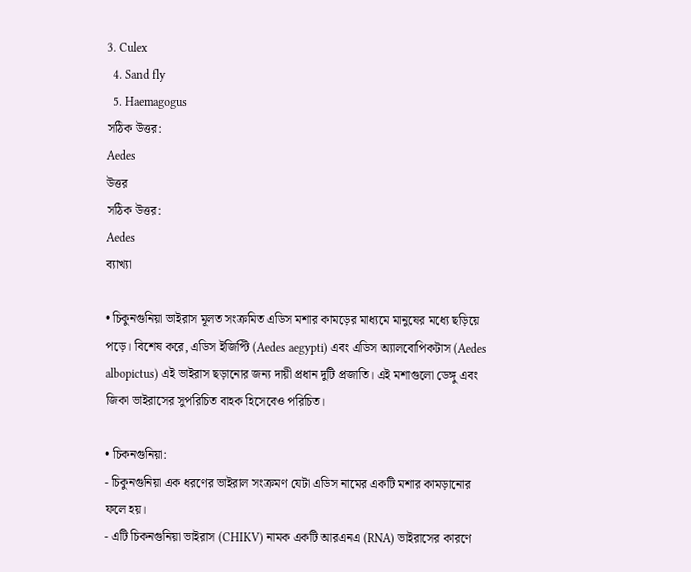3. Culex
  4. Sand fly
  5. Haemagogus
সঠিক উত্তর:
Aedes
উত্তর
সঠিক উত্তর:
Aedes
ব্যাখ্যা

• চিকুনগুনিয়া ভাইরাস মূলত সংক্রমিত এডিস মশার কামড়ের মাধ্যমে মানুষের মধ্যে ছড়িয়ে পড়ে। বিশেষ করে, এডিস ইজিপ্টি (Aedes aegypti) এবং এডিস অ্যালবোপিকটাস (Aedes albopictus) এই ভাইরাস ছড়ানোর জন্য দায়ী প্রধান দুটি প্রজাতি। এই মশাগুলো ডেঙ্গু এবং জিকা ভাইরাসের সুপরিচিত বাহক হিসেবেও পরিচিত।

• চিকনগুনিয়া:
- চিকুনগুনিয়া এক ধরণের ভাইরাল সংক্রমণ যেটা এডিস নামের একটি মশার কামড়ানোর ফলে হয়।
- এটি চিকনগুনিয়া ভাইরাস (CHIKV) নামক একটি আরএনএ (RNA) ভাইরাসের কারণে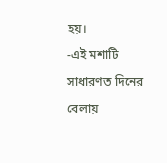হয়।
-এই মশাটি সাধারণত দিনের বেলায়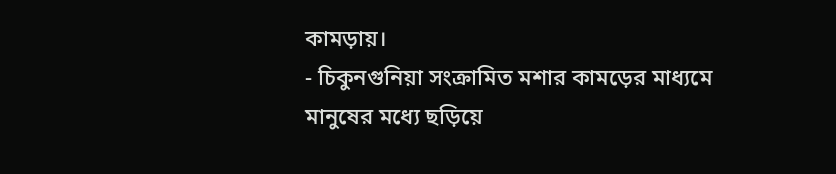কামড়ায়।
- চিকুনগুনিয়া সংক্রামিত মশার কামড়ের মাধ্যমে মানুষের মধ্যে ছড়িয়ে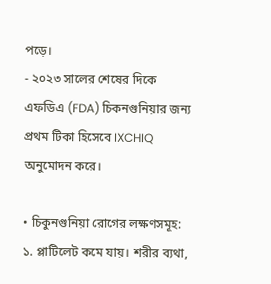পড়ে।
- ২০২৩ সালের শেষের দিকে এফডিএ (FDA) চিকনগুনিয়ার জন্য প্রথম টিকা হিসেবে IXCHIQ অনুমোদন করে।

• চিকুনগুনিয়া রোগের লক্ষণসমূহ:
১. প্লাটিলেট কমে যায়। শরীর ব্যথা,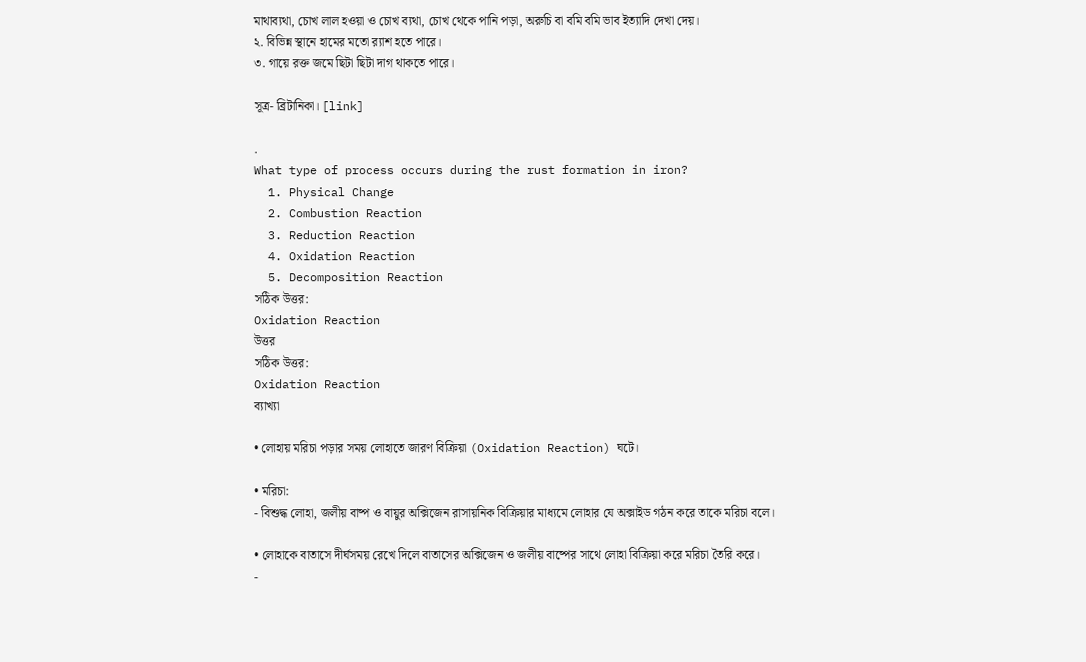মাথাব্যথা, চোখ লাল হওয়া ও চোখ ব্যথা, চোখ থেকে পানি পড়া, অরুচি বা বমি বমি ভাব ইত্যাদি দেখা দেয়।
২. বিভিন্ন স্থানে হামের মতো র‍্যাশ হতে পারে।
৩. গায়ে রক্ত জমে ছিটা ছিটা দাগ থাকতে পারে।

সূত্র- ব্রিটানিকা। [link]

.
What type of process occurs during the rust formation in iron?
  1. Physical Change
  2. Combustion Reaction
  3. Reduction Reaction
  4. Oxidation Reaction
  5. Decomposition Reaction
সঠিক উত্তর:
Oxidation Reaction
উত্তর
সঠিক উত্তর:
Oxidation Reaction
ব্যাখ্যা

• লোহায় মরিচা পড়ার সময় লোহাতে জারণ বিক্রিয়া (Oxidation Reaction) ঘটে।

• মরিচা:
- বিশুদ্ধ লোহা, জলীয় বাষ্প ও বায়ুর অক্সিজেন রাসায়নিক বিক্রিয়ার মাধ্যমে লোহার যে অক্সাইড গঠন করে তাকে মরিচা বলে।

• লোহাকে বাতাসে দীর্ঘসময় রেখে দিলে বাতাসের অক্সিজেন ও জলীয় বাষ্পের সাথে লোহা বিক্রিয়া করে মরিচা তৈরি করে।
-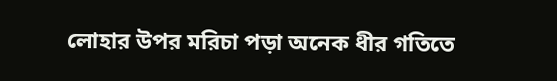লোহার উপর মরিচা পড়া অনেক ধীর গতিতে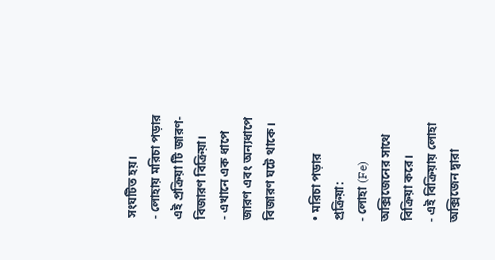সংঘটিত হয়।
- লোহায় মরিচা পড়ার এই প্রক্রিয়া টি জারণ-বিজারণ বিক্রিয়া।
- এখানে এক ধাপে জারণ এবং অন্যধাপে বিজারণ ঘটে থাকে।

• মরিচা পড়ার প্রক্রিয়া:
- লোহা (Fe) অক্সিজেনের সাথে বিক্রিয়া করে।
- এই বিক্রিয়ায় লোহা অক্সিজেন দ্বারা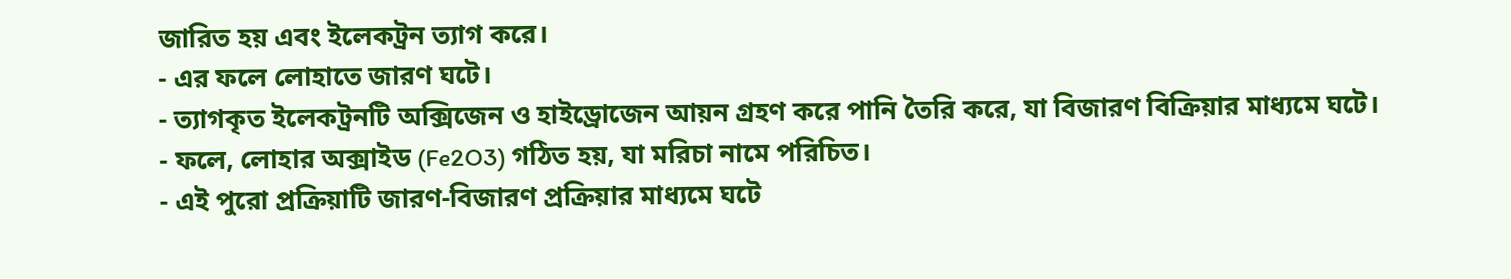জারিত হয় এবং ইলেকট্রন ত্যাগ করে।
- এর ফলে লোহাতে জারণ ঘটে।
- ত্যাগকৃত ইলেকট্রনটি অক্সিজেন ও হাইড্রোজেন আয়ন গ্রহণ করে পানি তৈরি করে, যা বিজারণ বিক্রিয়ার মাধ্যমে ঘটে।
- ফলে, লোহার অক্সাইড (Fe2O3) গঠিত হয়, যা মরিচা নামে পরিচিত।
- এই পুরো প্রক্রিয়াটি জারণ-বিজারণ প্রক্রিয়ার মাধ্যমে ঘটে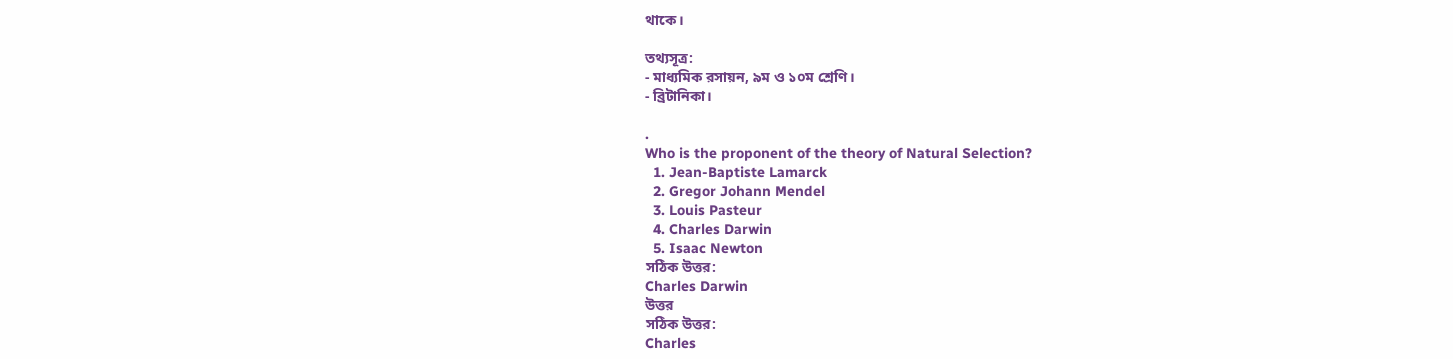থাকে।

তথ্যসূত্র:
- মাধ্যমিক রসায়ন, ৯ম ও ১০ম শ্রেণি।
- ব্রিটানিকা।

.
Who is the proponent of the theory of Natural Selection?
  1. Jean-Baptiste Lamarck
  2. Gregor Johann Mendel
  3. Louis Pasteur
  4. Charles Darwin
  5. Isaac Newton
সঠিক উত্তর:
Charles Darwin
উত্তর
সঠিক উত্তর:
Charles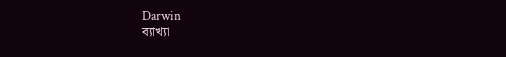Darwin
ব্যাখ্যা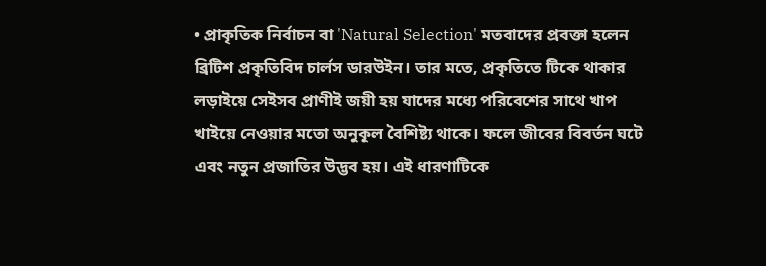• প্রাকৃতিক নির্বাচন বা 'Natural Selection' মতবাদের প্রবক্তা হলেন ব্রিটিশ প্রকৃতিবিদ চার্লস ডারউইন। তার মতে, প্রকৃতিতে টিকে থাকার লড়াইয়ে সেইসব প্রাণীই জয়ী হয় যাদের মধ্যে পরিবেশের সাথে খাপ খাইয়ে নেওয়ার মতো অনুকূল বৈশিষ্ট্য থাকে। ফলে জীবের বিবর্তন ঘটে এবং নতুন প্রজাতির উদ্ভব হয়। এই ধারণাটিকে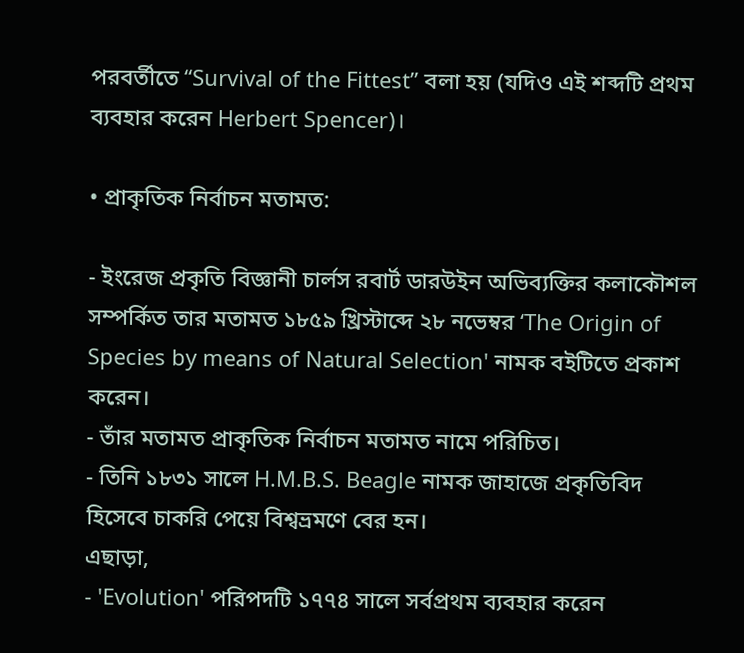পরবর্তীতে “Survival of the Fittest” বলা হয় (যদিও এই শব্দটি প্রথম ব্যবহার করেন Herbert Spencer)।

• প্রাকৃতিক নির্বাচন মতামত:

- ইংরেজ প্রকৃতি বিজ্ঞানী চার্লস রবার্ট ডারউইন অভিব্যক্তির কলাকৌশল সম্পর্কিত তার মতামত ১৮৫৯ খ্রিস্টাব্দে ২৮ নভেম্বর ‘The Origin of Species by means of Natural Selection' নামক বইটিতে প্রকাশ করেন।
- তাঁর মতামত প্রাকৃতিক নির্বাচন মতামত নামে পরিচিত।
- তিনি ১৮৩১ সালে H.M.B.S. Beagle নামক জাহাজে প্রকৃতিবিদ হিসেবে চাকরি পেয়ে বিশ্বভ্রমণে বের হন।
এছাড়া,
- 'Evolution' পরিপদটি ১৭৭৪ সালে সর্বপ্রথম ব্যবহার করেন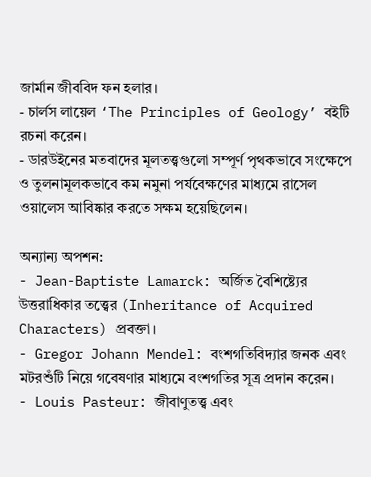জার্মান জীববিদ ফন হলার।
- চার্লস লায়েল ‘The Principles of Geology’ বইটি রচনা করেন।
- ডারউইনের মতবাদের মূলতত্ত্বগুলো সম্পূর্ণ পৃথকভাবে সংক্ষেপে ও তুলনামূলকভাবে কম নমুনা পর্যবেক্ষণের মাধ্যমে রাসেল ওয়ালেস আবিষ্কার করতে সক্ষম হয়েছিলেন।

অন্যান্য অপশন:
- Jean-Baptiste Lamarck: অর্জিত বৈশিষ্ট্যের উত্তরাধিকার তত্ত্বের (Inheritance of Acquired Characters) প্রবক্তা।
- Gregor Johann Mendel: বংশগতিবিদ্যার জনক এবং মটরশুঁটি নিয়ে গবেষণার মাধ্যমে বংশগতির সূত্র প্রদান করেন।
- Louis Pasteur: জীবাণুতত্ত্ব এবং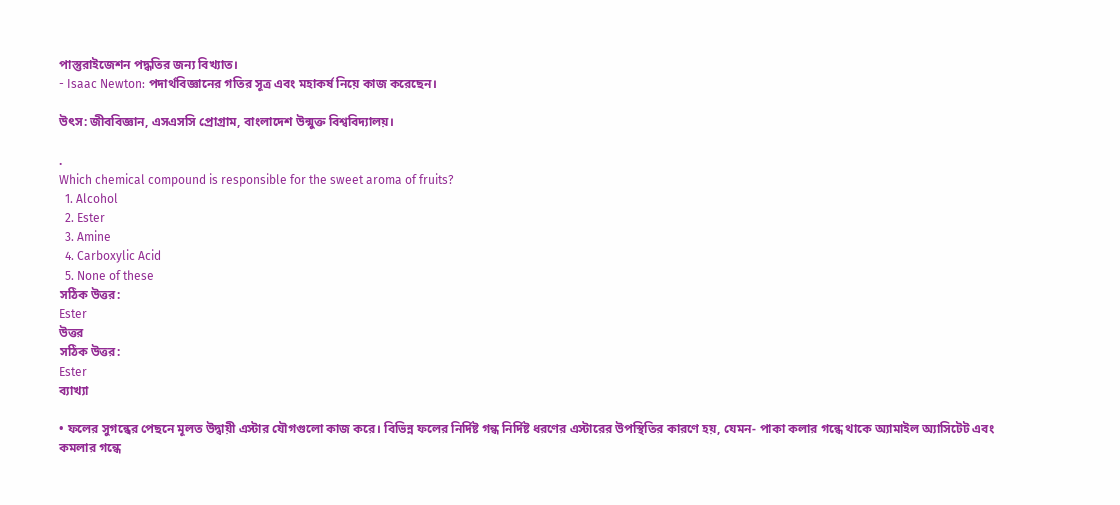পাস্তুরাইজেশন পদ্ধতির জন্য বিখ্যাত।
- Isaac Newton: পদার্থবিজ্ঞানের গতির সূত্র এবং মহাকর্ষ নিয়ে কাজ করেছেন।

উৎস: জীববিজ্ঞান, এসএসসি প্রোগ্রাম, বাংলাদেশ উন্মুক্ত বিশ্ববিদ্যালয়।

.
Which chemical compound is responsible for the sweet aroma of fruits?
  1. Alcohol
  2. Ester
  3. Amine
  4. Carboxylic Acid
  5. None of these
সঠিক উত্তর:
Ester
উত্তর
সঠিক উত্তর:
Ester
ব্যাখ্যা

• ফলের সুগন্ধের পেছনে মূলত উদ্বায়ী এস্টার যৌগগুলো কাজ করে। বিভিন্ন ফলের নির্দিষ্ট গন্ধ নির্দিষ্ট ধরণের এস্টারের উপস্থিতির কারণে হয়, যেমন- পাকা কলার গন্ধে থাকে অ্যামাইল অ্যাসিটেট এবং কমলার গন্ধে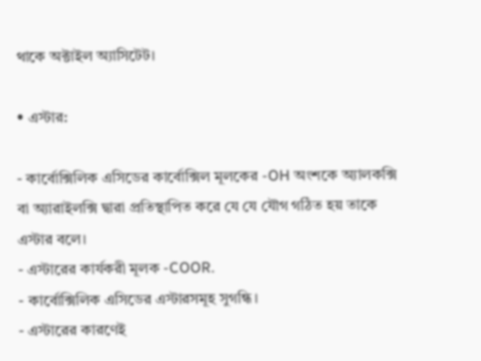থাকে অক্টাইল অ্যাসিটেট।

• এস্টার:

- কার্বোক্সিলিক এসিডের কার্বোক্সিল মূলকের -OH অংশকে অ্যালকক্সি বা অ্যারাইলক্সি দ্বারা প্রতিস্থাপিত করে যে যে যৌগ গঠিত হয় তাকে এস্টার বলে।
- এস্টারের কার্যকরী মূলক -COOR.
- কার্বোক্সিলিক এসিডের এস্টারসমূহ সুগন্ধি।
- এস্টারের কারণেই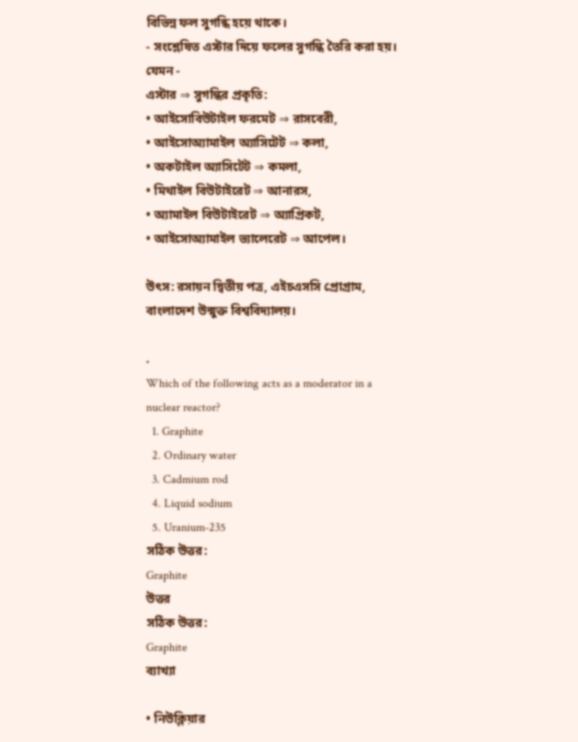বিভিন্ন ফল সুগন্ধি হয়ে থাকে।
- সংশ্লেষিত এস্টার দিয়ে ফলের সুগন্ধি তৈরি করা হয়।
যেমন -
এস্টার ⇒ সুগন্ধির প্রকৃতি:
• আইসোবিউটাইল ফরমেট ⇒ রাসবেরী,
• আইসোঅ্যামাইল অ্যাসিটেট ⇒ কলা,
• অকটাইল অ্যাসিটেট ⇒ কমলা,
• মিথাইল বিউটাইরেট ⇒ আনারস,
• অ্যামাইল বিউটাইরেট ⇒ অ্যাপ্রিকট,
• আইসোঅ্যামাইল ভ্যালেরেট ⇒ আপেল।

উৎস: রসায়ন দ্বিতীয় পত্র, এইচএসসি প্রোগ্রাম, বাংলাদেশ উন্মুক্ত বিশ্ববিদ্যালয়।

.
Which of the following acts as a moderator in a nuclear reactor?
  1. Graphite
  2. Ordinary water
  3. Cadmium rod
  4. Liquid sodium
  5. Uranium-235
সঠিক উত্তর:
Graphite
উত্তর
সঠিক উত্তর:
Graphite
ব্যাখ্যা

• নিউক্লিয়ার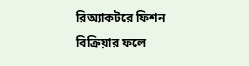রিঅ্যাকটরে ফিশন বিক্রিয়ার ফলে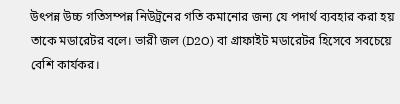উৎপন্ন উচ্চ গতিসম্পন্ন নিউট্রনের গতি কমানোর জন্য যে পদার্থ ব্যবহার করা হয় তাকে মডারেটর বলে। ভারী জল (D2O) বা গ্রাফাইট মডারেটর হিসেবে সবচেয়ে বেশি কার্যকর।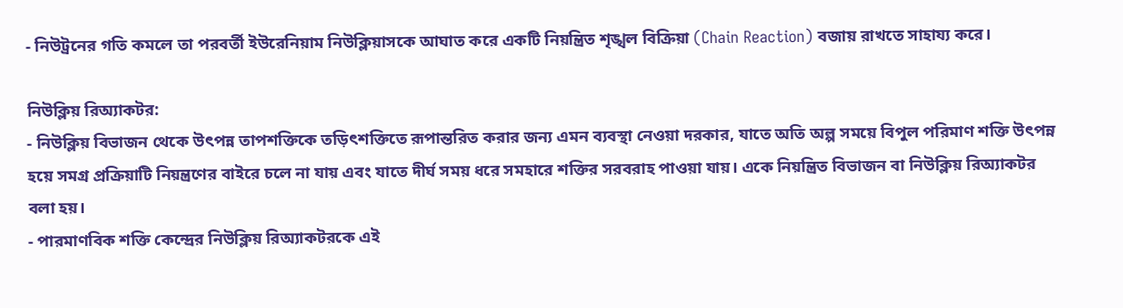- নিউট্রনের গতি কমলে তা পরবর্তী ইউরেনিয়াম নিউক্লিয়াসকে আঘাত করে একটি নিয়ন্ত্রিত শৃঙ্খল বিক্রিয়া (Chain Reaction) বজায় রাখতে সাহায্য করে।

নিউক্লিয় রিঅ্যাকটর:
- নিউক্লিয় বিভাজন থেকে উৎপন্ন তাপশক্তিকে তড়িৎশক্তিতে রূপান্তরিত করার জন্য এমন ব্যবস্থা নেওয়া দরকার, যাতে অতি অল্প সময়ে বিপুল পরিমাণ শক্তি উৎপন্ন হয়ে সমগ্র প্রক্রিয়াটি নিয়ন্ত্রণের বাইরে চলে না যায় এবং যাতে দীর্ঘ সময় ধরে সমহারে শক্তির সরবরাহ পাওয়া যায়। একে নিয়ন্ত্রিত বিভাজন বা নিউক্লিয় রিঅ্যাকটর বলা হয়।
- পারমাণবিক শক্তি কেন্দ্রের নিউক্লিয় রিঅ্যাকটরকে এই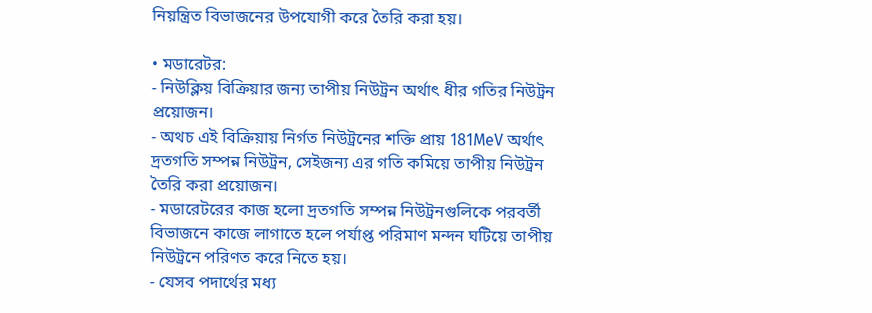নিয়ন্ত্রিত বিভাজনের উপযোগী করে তৈরি করা হয়।

• মডারেটর:
- নিউক্লিয় বিক্রিয়ার জন্য তাপীয় নিউট্রন অর্থাৎ ধীর গতির নিউট্রন প্রয়োজন।
- অথচ এই বিক্রিয়ায় নির্গত নিউট্রনের শক্তি প্রায় 181MeV অর্থাৎ দ্রতগতি সম্পন্ন নিউট্রন, সেইজন্য এর গতি কমিয়ে তাপীয় নিউট্রন তৈরি করা প্রয়োজন।
- মডারেটরের কাজ হলো দ্রতগতি সম্পন্ন নিউট্রনগুলিকে পরবর্তী বিভাজনে কাজে লাগাতে হলে পর্যাপ্ত পরিমাণ মন্দন ঘটিয়ে তাপীয় নিউট্রনে পরিণত করে নিতে হয়।
- যেসব পদার্থের মধ্য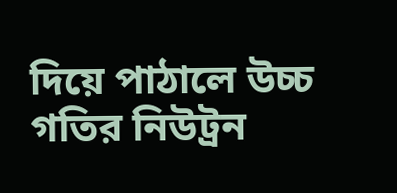দিয়ে পাঠালে উচ্চ গতির নিউট্রন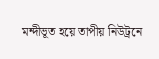মন্দীভূত হয়ে তাপীয় নিউট্রনে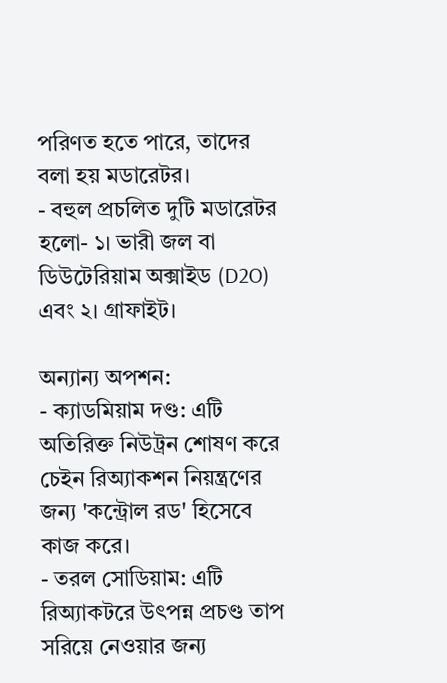পরিণত হতে পারে, তাদের বলা হয় মডারেটর।
- বহুল প্রচলিত দুটি মডারেটর হলো- ১। ভারী জল বা ডিউটেরিয়াম অক্সাইড (D2O) এবং ২। গ্রাফাইট।

অন্যান্য অপশন:
- ক্যাডমিয়াম দণ্ড: এটি অতিরিক্ত নিউট্রন শোষণ করে চেইন রিঅ্যাকশন নিয়ন্ত্রণের জন্য 'কন্ট্রোল রড' হিসেবে কাজ করে।
- তরল সোডিয়াম: এটি রিঅ্যাকটরে উৎপন্ন প্রচণ্ড তাপ সরিয়ে নেওয়ার জন্য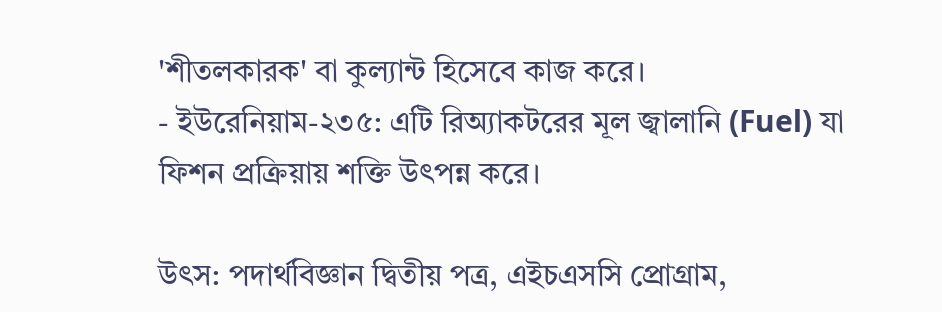'শীতলকারক' বা কুল্যান্ট হিসেবে কাজ করে।
- ইউরেনিয়াম-২৩৫: এটি রিঅ্যাকটরের মূল জ্বালানি (Fuel) যা ফিশন প্রক্রিয়ায় শক্তি উৎপন্ন করে।

উৎস: পদার্থবিজ্ঞান দ্বিতীয় পত্র, এইচএসসি প্রোগ্রাম,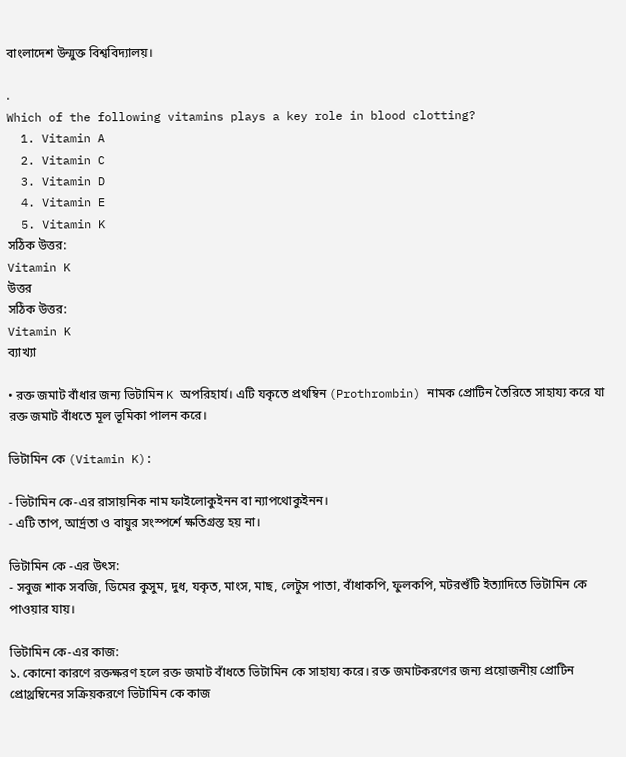বাংলাদেশ উন্মুক্ত বিশ্ববিদ্যালয়।

.
Which of the following vitamins plays a key role in blood clotting?
  1. Vitamin A
  2. Vitamin C
  3. Vitamin D
  4. Vitamin E
  5. Vitamin K
সঠিক উত্তর:
Vitamin K
উত্তর
সঠিক উত্তর:
Vitamin K
ব্যাখ্যা

• রক্ত জমাট বাঁধার জন্য ভিটামিন K অপরিহার্য। এটি যকৃতে প্রথম্বিন (Prothrombin) নামক প্রোটিন তৈরিতে সাহায্য করে যা রক্ত জমাট বাঁধতে মূল ভূমিকা পালন করে।

ভিটামিন কে (Vitamin K):

- ভিটামিন কে-এর রাসায়নিক নাম ফাইলোকুইনন বা ন্যাপথোকুইনন।
- এটি তাপ, আর্দ্রতা ও বায়ুর সংস্পর্শে ক্ষতিগ্রস্ত হয় না।

ভিটামিন কে -এর উৎস:
- সবুজ শাক সবজি, ডিমের কুসুম, দুধ, যকৃত, মাংস, মাছ, লেটুস পাতা, বাঁধাকপি, ফুলকপি, মটরশুঁটি ইত্যাদিতে ভিটামিন কে পাওয়ার যায়।

ভিটামিন কে-এর কাজ:
১. কোনো কারণে রক্তক্ষরণ হলে রক্ত জমাট বাঁধতে ভিটামিন কে সাহায্য করে। রক্ত জমাটকরণের জন্য প্রয়োজনীয় প্রোটিন প্রোথ্রম্বিনের সক্রিয়করণে ভিটামিন কে কাজ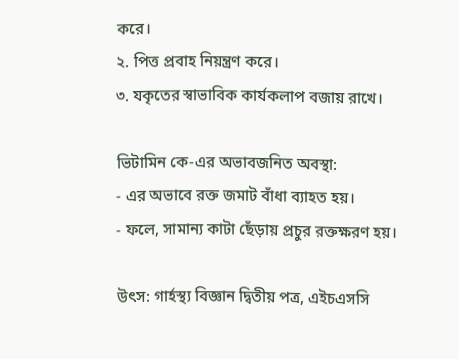করে।
২. পিত্ত প্রবাহ নিয়ন্ত্রণ করে।
৩. যকৃতের স্বাভাবিক কার্যকলাপ বজায় রাখে।

ভিটামিন কে-এর অভাবজনিত অবস্থা:
- এর অভাবে রক্ত জমাট বাঁধা ব্যাহত হয়।
- ফলে, সামান্য কাটা ছেঁড়ায় প্রচুর রক্তক্ষরণ হয়।

উৎস: গার্হস্থ্য বিজ্ঞান দ্বিতীয় পত্র, এইচএসসি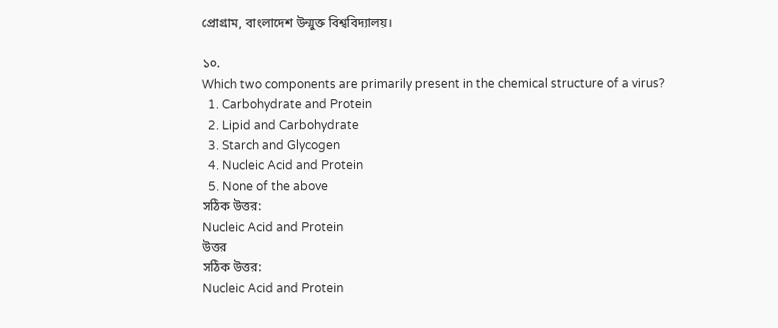প্রোগ্রাম, বাংলাদেশ উন্মুক্ত বিশ্ববিদ্যালয়।

১০.
Which two components are primarily present in the chemical structure of a virus?
  1. Carbohydrate and Protein
  2. Lipid and Carbohydrate
  3. Starch and Glycogen
  4. Nucleic Acid and Protein
  5. None of the above
সঠিক উত্তর:
Nucleic Acid and Protein
উত্তর
সঠিক উত্তর:
Nucleic Acid and Protein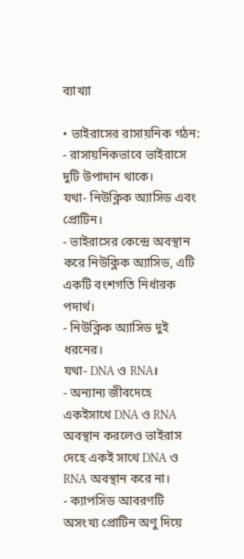ব্যাখ্যা

• ভাইরাসের রাসায়নিক গঠন:
- রাসায়নিকভাবে ভাইরাসে দুটি উপাদান থাকে।
যথা- নিউক্লিক অ্যাসিড এবং প্রোটিন।
- ভাইরাসের কেন্দ্রে অবস্থান করে নিউক্লিক অ্যাসিড, এটি একটি বংশগতি নির্ধারক পদার্থ।
- নিউক্লিক অ্যাসিড দুই ধরনের।
যথা- DNA ও RNA।
- অন্যান্য জীবদেহে একইসাথে DNA ও RNA অবস্থান করলেও ভাইরাস দেহে একই সাথে DNA ও RNA অবস্থান করে না।
- ক্যাপসিড আবরণটি অসংখ্য প্রোটিন অণু দিয়ে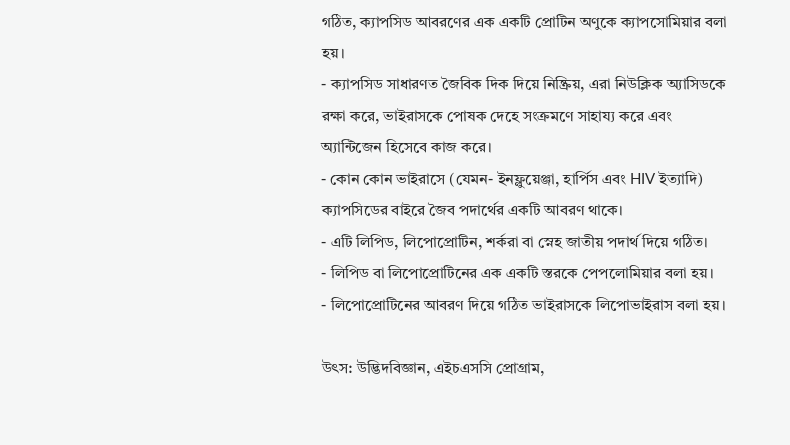গঠিত, ক্যাপসিড আবরণের এক একটি প্রোটিন অণুকে ক্যাপসোমিয়ার বলা হয়।
- ক্যাপসিড সাধারণত জৈবিক দিক দিয়ে নিষ্ক্রিয়, এরা নিউক্লিক অ্যাসিডকে রক্ষা করে, ভাইরাসকে পোষক দেহে সংক্রমণে সাহায্য করে এবং অ্যান্টিজেন হিসেবে কাজ করে।
- কোন কোন ভাইরাসে (যেমন- ইনফ্লুয়েঞ্জা, হার্পিস এবং HIV ইত্যাদি) ক্যাপসিডের বাইরে জৈব পদার্থের একটি আবরণ থাকে।
- এটি লিপিড, লিপোপ্রোটিন, শর্করা বা স্নেহ জাতীয় পদার্থ দিয়ে গঠিত।
- লিপিড বা লিপোপ্রোটিনের এক একটি স্তরকে পেপলোমিয়ার বলা হয়।
- লিপোপ্রোটিনের আবরণ দিয়ে গঠিত ভাইরাসকে লিপোভাইরাস বলা হয়।

উৎস: উদ্ভিদবিজ্ঞান, এইচএসসি প্রোগ্রাম,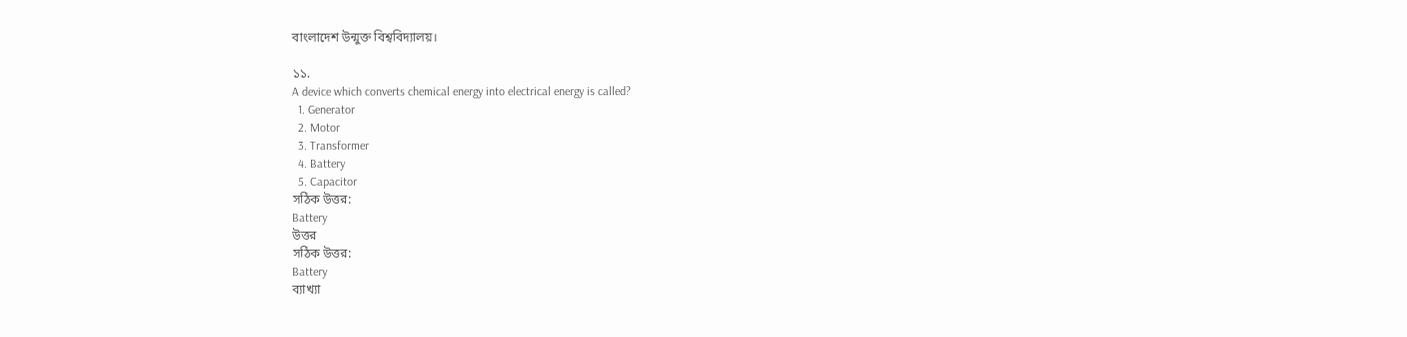বাংলাদেশ উন্মুক্ত বিশ্ববিদ্যালয়।

১১.
A device which converts chemical energy into electrical energy is called?
  1. Generator
  2. Motor
  3. Transformer
  4. Battery
  5. Capacitor
সঠিক উত্তর:
Battery
উত্তর
সঠিক উত্তর:
Battery
ব্যাখ্যা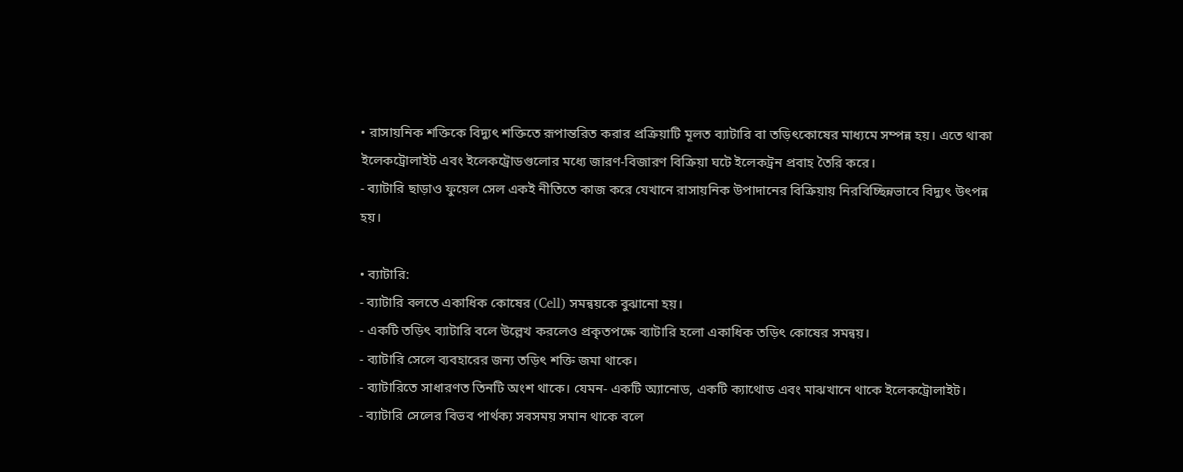• রাসায়নিক শক্তিকে বিদ্যুৎ শক্তিতে রূপান্তরিত করার প্রক্রিয়াটি মূলত ব্যাটারি বা তড়িৎকোষের মাধ্যমে সম্পন্ন হয়। এতে থাকা ইলেকট্রোলাইট এবং ইলেকট্রোডগুলোর মধ্যে জারণ-বিজারণ বিক্রিয়া ঘটে ইলেকট্রন প্রবাহ তৈরি করে।
- ব্যাটারি ছাড়াও ফুয়েল সেল একই নীতিতে কাজ করে যেখানে রাসায়নিক উপাদানের বিক্রিয়ায় নিরবিচ্ছিন্নভাবে বিদ্যুৎ উৎপন্ন হয়।

• ব্যাটারি:
- ব্যাটারি বলতে একাধিক কোষের (Cell) সমন্বয়কে বুঝানো হয়।
- একটি তড়িৎ ব্যাটারি বলে উল্লেখ করলেও প্রকৃতপক্ষে ব্যাটারি হলো একাধিক তড়িৎ কোষের সমন্বয়।
- ব্যাটারি সেলে ব্যবহারের জন্য তড়িৎ শক্তি জমা থাকে।
- ব্যাটারিতে সাধারণত তিনটি অংশ থাকে। যেমন- একটি অ্যানোড, একটি ক্যাথোড এবং মাঝখানে থাকে ইলেকট্রোলাইট।
- ব্যাটারি সেলের বিভব পার্থক্য সবসময় সমান থাকে বলে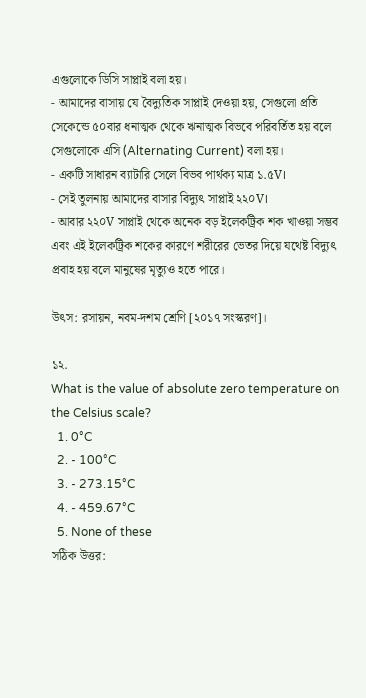এগুলোকে ডিসি সাপ্লাই বলা হয়।
- আমাদের বাসায় যে বৈদ্যুতিক সাপ্লাই দেওয়া হয়, সেগুলো প্রতি সেকেন্ডে ৫০বার ধনাত্মক থেকে ঋনাত্মক বিভবে পরিবর্তিত হয় বলে সেগুলোকে এসি (Alternating Current) বলা হয়।
- একটি সাধারন ব্যাটারি সেলে বিভব পার্থক্য মাত্র ১.৫V।
- সেই তুলনায় আমাদের বাসার বিদ্যুৎ সাপ্লাই ২২০V।
- আবার ২২০V সাপ্লাই থেকে অনেক বড় ইলেকট্রিক শক খাওয়া সম্ভব এবং এই ইলেকট্রিক শকের কারণে শরীরের ভেতর দিয়ে যথেষ্ট বিদ্যুৎ প্রবাহ হয় বলে মানুষের মৃত্যুও হতে পারে।

উৎস: রসায়ন, নবম-দশম শ্রেণি [২০১৭ সংস্করণ]।

১২.
What is the value of absolute zero temperature on the Celsius scale?
  1. 0°C
  2. - 100°C
  3. - 273.15°C
  4. - 459.67°C
  5. None of these
সঠিক উত্তর: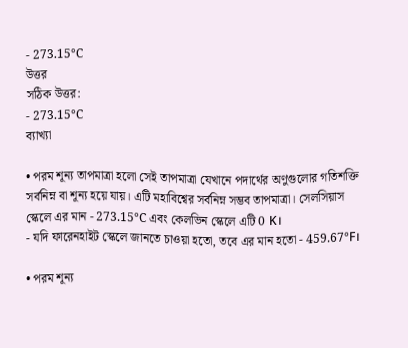- 273.15°C
উত্তর
সঠিক উত্তর:
- 273.15°C
ব্যাখ্যা

• পরম শূন্য তাপমাত্রা হলো সেই তাপমাত্রা যেখানে পদার্থের অণুগুলোর গতিশক্তি সর্বনিম্ন বা শূন্য হয়ে যায়। এটি মহাবিশ্বের সর্বনিম্ন সম্ভব তাপমাত্রা। সেলসিয়াস স্কেলে এর মান - 273.15°C এবং কেলভিন স্কেলে এটি 0 K।
- যদি ফারেনহাইট স্কেলে জানতে চাওয়া হতো, তবে এর মান হতো - 459.67°F।

• পরম শূন্য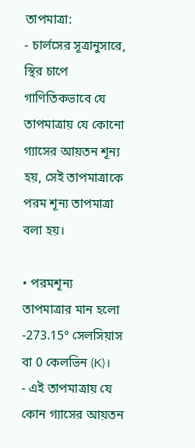তাপমাত্রা:
- চার্লসের সূত্রানুসারে, স্থির চাপে গাণিতিকভাবে যে তাপমাত্রায় যে কোনো গ্যাসের আয়তন শূন্য হয়, সেই তাপমাত্রাকে পরম শূন্য তাপমাত্রা বলা হয়।

• পরমশূন্য তাপমাত্রার মান হলো -273.15° সেলসিয়াস বা 0 কেলভিন (K)।
- এই তাপমাত্রায় যে কোন গ্যাসের আয়তন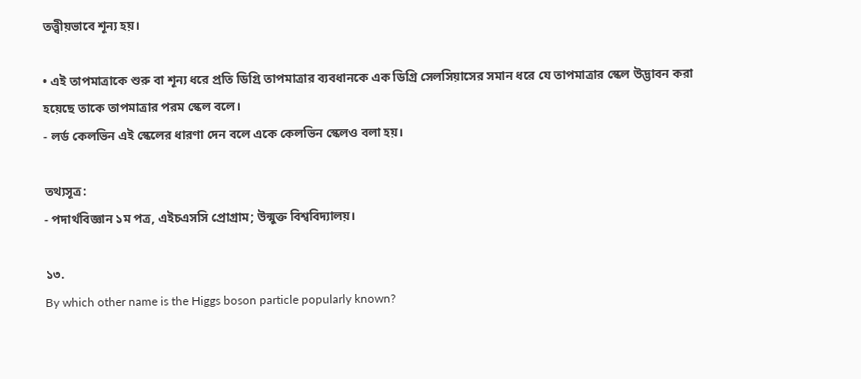তত্ত্বীয়ভাবে শূন্য হয়।

• এই তাপমাত্রাকে শুরু বা শূন্য ধরে প্রতি ডিগ্রি তাপমাত্রার ব্যবধানকে এক ডিগ্রি সেলসিয়াসের সমান ধরে যে তাপমাত্রার স্কেল উদ্ভাবন করা হয়েছে তাকে তাপমাত্রার পরম স্কেল বলে।
- লর্ড কেলভিন এই স্কেলের ধারণা দেন বলে একে কেলভিন স্কেলও বলা হয়।

তথ্যসূত্র:
- পদার্থবিজ্ঞান ১ম পত্র, এইচএসসি প্রোগ্রাম; উন্মুক্ত বিশ্ববিদ্যালয়।

১৩.
By which other name is the Higgs boson particle popularly known?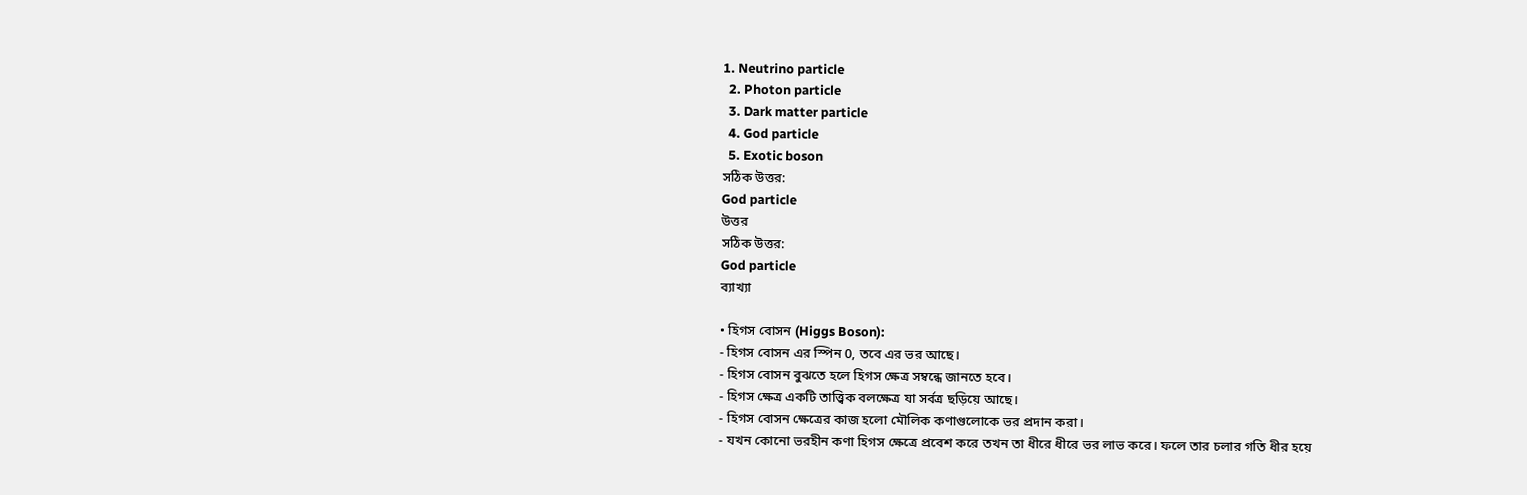1. Neutrino particle
  2. Photon particle
  3. Dark matter particle
  4. God particle
  5. Exotic boson
সঠিক উত্তর:
God particle
উত্তর
সঠিক উত্তর:
God particle
ব্যাখ্যা

• হিগস বোসন (Higgs Boson):
- হিগস বোসন এর স্পিন 0, তবে এর ভর আছে।
- হিগস বোসন বুঝতে হলে হিগস ক্ষেত্র সম্বন্ধে জানতে হবে।
- হিগস ক্ষেত্র একটি তাত্ত্বিক বলক্ষেত্র যা সর্বত্র ছড়িয়ে আছে।
- হিগস বোসন ক্ষেত্রের কাজ হলো মৌলিক কণাগুলোকে ভর প্রদান করা।
- যখন কোনো ভরহীন কণা হিগস ক্ষেত্রে প্রবেশ করে তখন তা ধীরে ধীরে ভর লাভ করে। ফলে তার চলার গতি ধীর হয়ে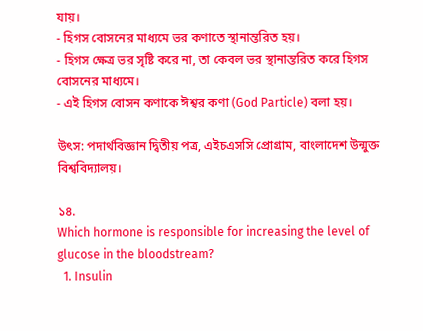যায়।
- হিগস বোসনের মাধ্যমে ভর কণাতে স্থানান্তরিত হয়।
- হিগস ক্ষেত্র ভর সৃষ্টি করে না, তা কেবল ভর স্থানান্তরিত করে হিগস বোসনের মাধ্যমে।
- এই হিগস বোসন কণাকে ঈশ্বর কণা (God Particle) বলা হয়।

উৎস: পদার্থবিজ্ঞান দ্বিতীয় পত্র, এইচএসসি প্রোগ্রাম, বাংলাদেশ উন্মুক্ত বিশ্ববিদ্যালয়।

১৪.
Which hormone is responsible for increasing the level of glucose in the bloodstream?
  1. Insulin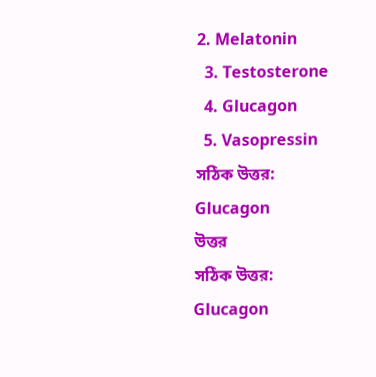2. Melatonin
  3. Testosterone
  4. Glucagon
  5. Vasopressin
সঠিক উত্তর:
Glucagon
উত্তর
সঠিক উত্তর:
Glucagon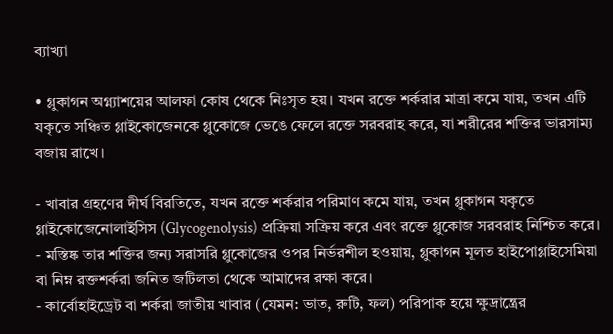ব্যাখ্যা

• গ্লুকাগন অগ্ন্যাশয়ের আলফা কোষ থেকে নিঃসৃত হয়। যখন রক্তে শর্করার মাত্রা কমে যায়, তখন এটি যকৃতে সঞ্চিত গ্লাইকোজেনকে গ্লুকোজে ভেঙে ফেলে রক্তে সরবরাহ করে, যা শরীরের শক্তির ভারসাম্য বজায় রাখে।

- খাবার গ্রহণের দীর্ঘ বিরতিতে, যখন রক্তে শর্করার পরিমাণ কমে যায়, তখন গ্লুকাগন যকৃতে গ্লাইকোজেনোলাইসিস (Glycogenolysis) প্রক্রিয়া সক্রিয় করে এবং রক্তে গ্লুকোজ সরবরাহ নিশ্চিত করে।
- মস্তিষ্ক তার শক্তির জন্য সরাসরি গ্লুকোজের ওপর নির্ভরশীল হওয়ায়, গ্লুকাগন মূলত হাইপোগ্লাইসেমিয়া বা নিম্ন রক্তশর্করা জনিত জটিলতা থেকে আমাদের রক্ষা করে।
- কার্বোহাইড্রেট বা শর্করা জাতীয় খাবার (যেমন: ভাত, রুটি, ফল) পরিপাক হয়ে ক্ষুদ্রান্ত্রের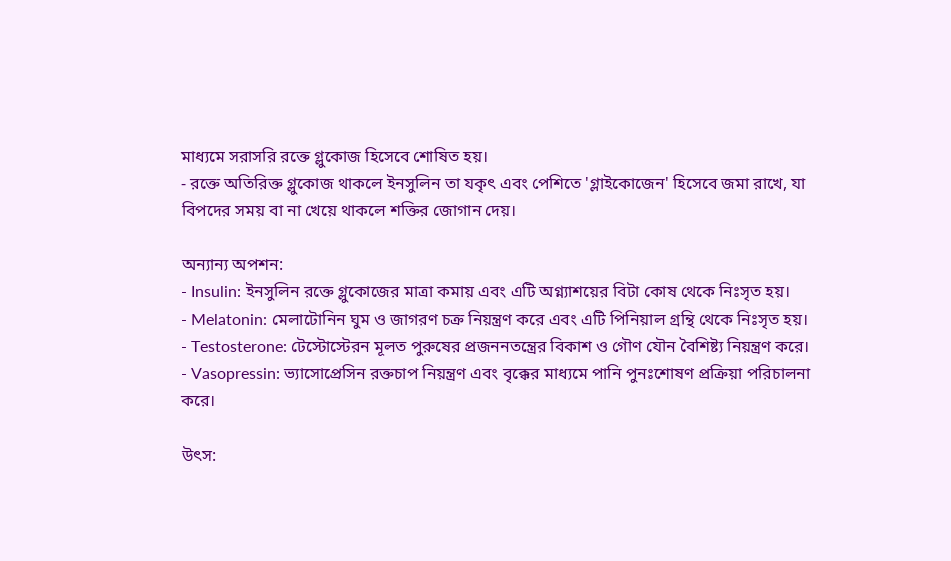মাধ্যমে সরাসরি রক্তে গ্লুকোজ হিসেবে শোষিত হয়।
- রক্তে অতিরিক্ত গ্লুকোজ থাকলে ইনসুলিন তা যকৃৎ এবং পেশিতে 'গ্লাইকোজেন' হিসেবে জমা রাখে, যা বিপদের সময় বা না খেয়ে থাকলে শক্তির জোগান দেয়।

অন্যান্য অপশন:
- Insulin: ইনসুলিন রক্তে গ্লুকোজের মাত্রা কমায় এবং এটি অগ্ন্যাশয়ের বিটা কোষ থেকে নিঃসৃত হয়।
- Melatonin: মেলাটোনিন ঘুম ও জাগরণ চক্র নিয়ন্ত্রণ করে এবং এটি পিনিয়াল গ্রন্থি থেকে নিঃসৃত হয়।
- Testosterone: টেস্টোস্টেরন মূলত পুরুষের প্রজননতন্ত্রের বিকাশ ও গৌণ যৌন বৈশিষ্ট্য নিয়ন্ত্রণ করে।
- Vasopressin: ভ্যাসোপ্রেসিন রক্তচাপ নিয়ন্ত্রণ এবং বৃক্কের মাধ্যমে পানি পুনঃশোষণ প্রক্রিয়া পরিচালনা করে।

উৎস: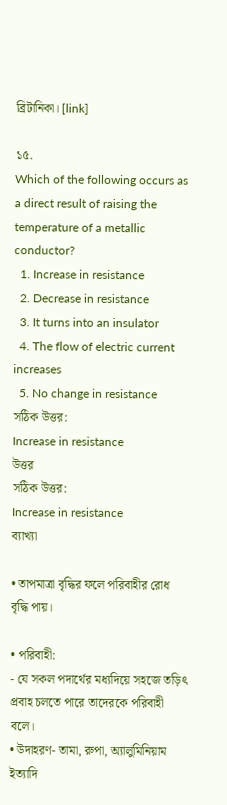ব্রিটানিকা। [link]

১৫.
Which of the following occurs as a direct result of raising the temperature of a metallic conductor?
  1. Increase in resistance
  2. Decrease in resistance
  3. It turns into an insulator
  4. The flow of electric current increases
  5. No change in resistance
সঠিক উত্তর:
Increase in resistance
উত্তর
সঠিক উত্তর:
Increase in resistance
ব্যাখ্যা

• তাপমাত্রা বৃদ্ধির ফলে পরিবাহীর রোধ বৃদ্ধি পায়।

• পরিবাহী:
- যে সকল পদার্থের মধ্যদিয়ে সহজে তড়িৎ প্রবাহ চলতে পারে তাদেরকে পরিবাহী বলে।
• উদাহরণ- তামা, রুপা, অ্যালুমিনিয়াম ইত্যাদি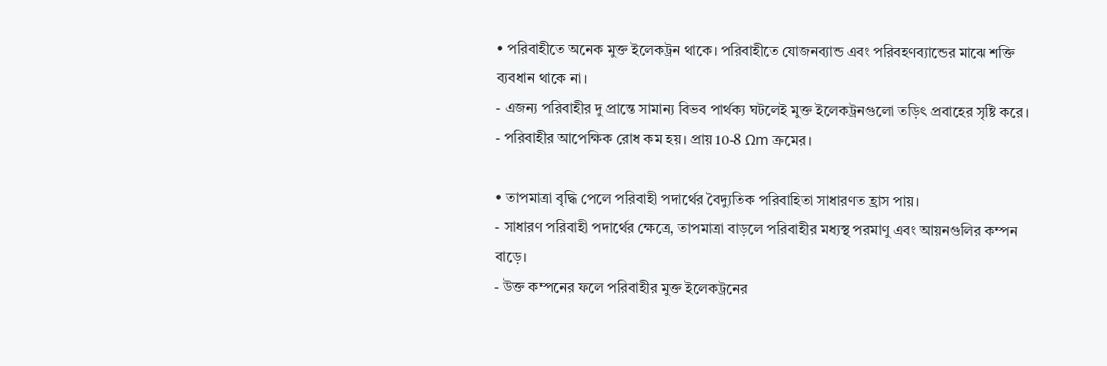• পরিবাহীতে অনেক মুক্ত ইলেকট্রন থাকে। পরিবাহীতে যোজনব্যান্ড এবং পরিবহণব্যান্ডের মাঝে শক্তি ব্যবধান থাকে না।
- এজন্য পরিবাহীর দু প্রান্তে সামান্য বিভব পার্থক্য ঘটলেই মুক্ত ইলেকট্রনগুলো তড়িৎ প্রবাহের সৃষ্টি করে।
- পরিবাহীর আপেক্ষিক রোধ কম হয়। প্রায় 10-8 Ωm ক্রমের।

• তাপমাত্রা বৃদ্ধি পেলে পরিবাহী পদার্থের বৈদ্যুতিক পরিবাহিতা সাধারণত হ্রাস পায়।
- সাধারণ পরিবাহী পদার্থের ক্ষেত্রে, তাপমাত্রা বাড়লে পরিবাহীর মধ্যস্থ পরমাণু এবং আয়নগুলির কম্পন বাড়ে।
- উক্ত কম্পনের ফলে পরিবাহীর মুক্ত ইলেকট্রনের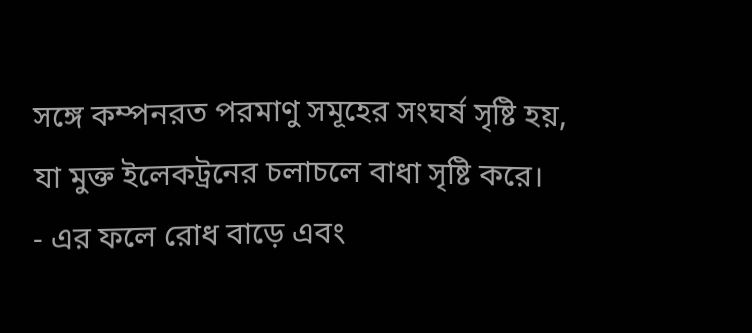সঙ্গে কম্পনরত পরমাণু সমূহের সংঘর্ষ সৃষ্টি হয়, যা মুক্ত ইলেকট্রনের চলাচলে বাধা সৃষ্টি করে।
- এর ফলে রোধ বাড়ে এবং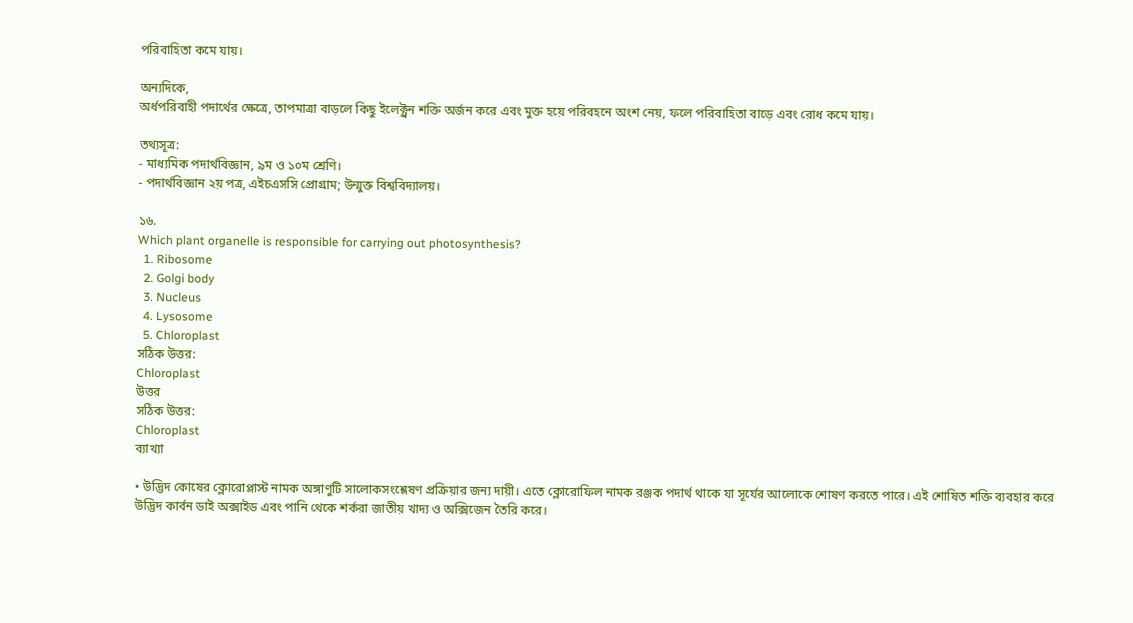পরিবাহিতা কমে যায়।

অন্যদিকে,
অর্ধপরিবাহী পদার্থের ক্ষেত্রে, তাপমাত্রা বাড়লে কিছু ইলেক্ট্রন শক্তি অর্জন করে এবং মুক্ত হয়ে পরিবহনে অংশ নেয়, ফলে পরিবাহিতা বাড়ে এবং রোধ কমে যায়।

তথ্যসূত্র:
- মাধ্যমিক পদার্থবিজ্ঞান, ৯ম ও ১০ম শ্রেণি।
- পদার্থবিজ্ঞান ২য় পত্র, এইচএসসি প্রোগ্রাম; উন্মুক্ত বিশ্ববিদ্যালয়।

১৬.
Which plant organelle is responsible for carrying out photosynthesis?
  1. Ribosome
  2. Golgi body
  3. Nucleus
  4. Lysosome
  5. Chloroplast
সঠিক উত্তর:
Chloroplast
উত্তর
সঠিক উত্তর:
Chloroplast
ব্যাখ্যা

• উদ্ভিদ কোষের ক্লোরোপ্লাস্ট নামক অঙ্গাণুটি সালোকসংশ্লেষণ প্রক্রিয়ার জন্য দায়ী। এতে ক্লোরোফিল নামক রঞ্জক পদার্থ থাকে যা সূর্যের আলোকে শোষণ করতে পারে। এই শোষিত শক্তি ব্যবহার করে উদ্ভিদ কার্বন ডাই অক্সাইড এবং পানি থেকে শর্করা জাতীয় খাদ্য ও অক্সিজেন তৈরি করে।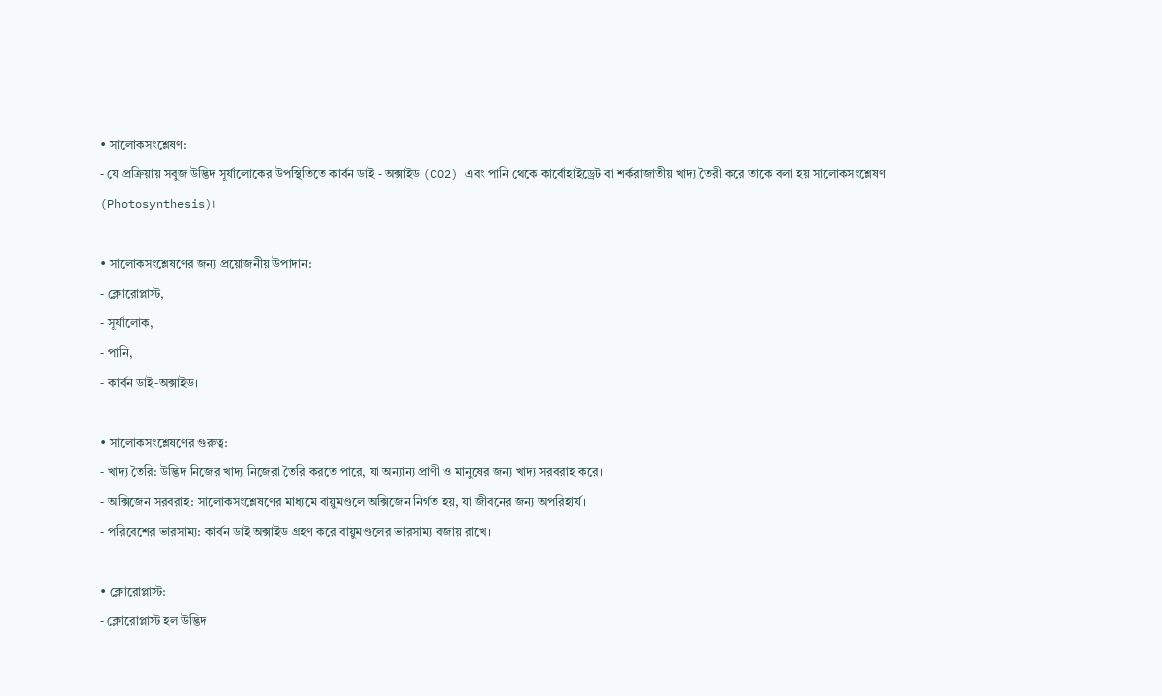• সালোকসংশ্লেষণ:
- যে প্রক্রিয়ায় সবুজ উদ্ভিদ সূর্যালোকের উপস্থিতিতে কার্বন ডাই - অক্সাইড (CO2) এবং পানি থেকে কার্বোহাইড্রেট বা শর্করাজাতীয় খাদ্য তৈরী করে তাকে বলা হয় সালোকসংশ্লেষণ (Photosynthesis)।

• সালোকসংশ্লেষণের জন্য প্রয়োজনীয় উপাদান:
- ক্লোরোপ্লাস্ট,
- সূর্যালোক,
- পানি,
- কার্বন ডাই-অক্সাইড।

• সালোকসংশ্লেষণের গুরুত্ব:
- খাদ্য তৈরি: উদ্ভিদ নিজের খাদ্য নিজেরা তৈরি করতে পারে, যা অন্যান্য প্রাণী ও মানুষের জন্য খাদ্য সরবরাহ করে।
- অক্সিজেন সরবরাহ: সালোকসংশ্লেষণের মাধ্যমে বায়ুমণ্ডলে অক্সিজেন নির্গত হয়, যা জীবনের জন্য অপরিহার্য।
- পরিবেশের ভারসাম্য: কার্বন ডাই অক্সাইড গ্রহণ করে বায়ুমণ্ডলের ভারসাম্য বজায় রাখে।

• ক্লোরোপ্লাস্ট:
- ক্লোরোপ্লাস্ট হল উদ্ভিদ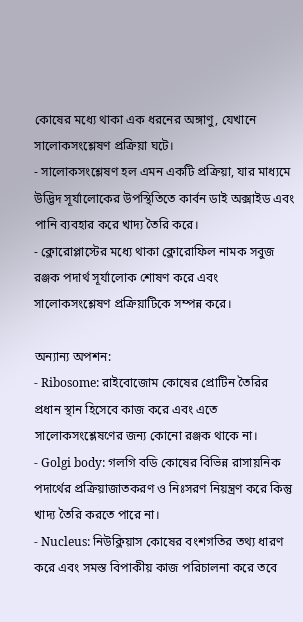কোষের মধ্যে থাকা এক ধরনের অঙ্গাণু, যেখানে সালোকসংশ্লেষণ প্রক্রিয়া ঘটে।
- সালোকসংশ্লেষণ হল এমন একটি প্রক্রিয়া, যার মাধ্যমে উদ্ভিদ সূর্যালোকের উপস্থিতিতে কার্বন ডাই অক্সাইড এবং পানি ব্যবহার করে খাদ্য তৈরি করে।
- ক্লোরোপ্লাস্টের মধ্যে থাকা ক্লোরোফিল নামক সবুজ রঞ্জক পদার্থ সূর্যালোক শোষণ করে এবং সালোকসংশ্লেষণ প্রক্রিয়াটিকে সম্পন্ন করে।

অন্যান্য অপশন:
- Ribosome: রাইবোজোম কোষের প্রোটিন তৈরির প্রধান স্থান হিসেবে কাজ করে এবং এতে সালোকসংশ্লেষণের জন্য কোনো রঞ্জক থাকে না।
- Golgi body: গলগি বডি কোষের বিভিন্ন রাসায়নিক পদার্থের প্রক্রিয়াজাতকরণ ও নিঃসরণ নিয়ন্ত্রণ করে কিন্তু খাদ্য তৈরি করতে পারে না।
- Nucleus: নিউক্লিয়াস কোষের বংশগতির তথ্য ধারণ করে এবং সমস্ত বিপাকীয় কাজ পরিচালনা করে তবে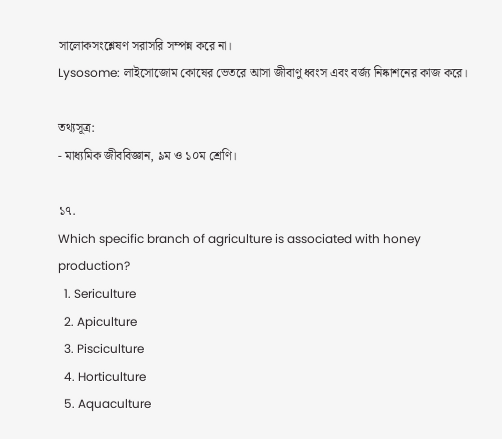সালোকসংশ্লেষণ সরাসরি সম্পন্ন করে না।
Lysosome: লাইসোজোম কোষের ভেতরে আসা জীবাণু ধ্বংস এবং বর্জ্য নিষ্কাশনের কাজ করে।

তথ্যসূত্র:
- মাধ্যমিক জীববিজ্ঞান, ৯ম ও ১০ম শ্রেণি।

১৭.
Which specific branch of agriculture is associated with honey production?
  1. Sericulture
  2. Apiculture
  3. Pisciculture
  4. Horticulture
  5. Aquaculture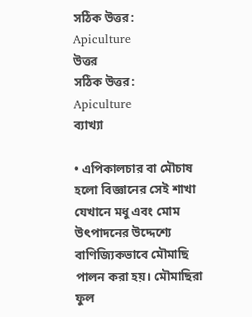সঠিক উত্তর:
Apiculture
উত্তর
সঠিক উত্তর:
Apiculture
ব্যাখ্যা

• এপিকালচার বা মৌচাষ হলো বিজ্ঞানের সেই শাখা যেখানে মধু এবং মোম উৎপাদনের উদ্দেশ্যে বাণিজ্যিকভাবে মৌমাছি পালন করা হয়। মৌমাছিরা ফুল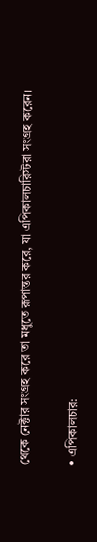থেকে নেক্টার সংগ্রহ করে তা মধুতে রূপান্তর করে, যা এপিকালচারিস্টরা সংগ্রহ করেন।

• এপিকালচার: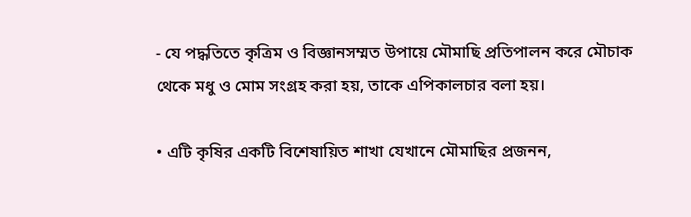- যে পদ্ধতিতে কৃত্রিম ও বিজ্ঞানসম্মত উপায়ে মৌমাছি প্রতিপালন করে মৌচাক থেকে মধু ও মোম সংগ্রহ করা হয়, তাকে এপিকালচার বলা হয়।

• এটি কৃষির একটি বিশেষায়িত শাখা যেখানে মৌমাছির প্রজনন,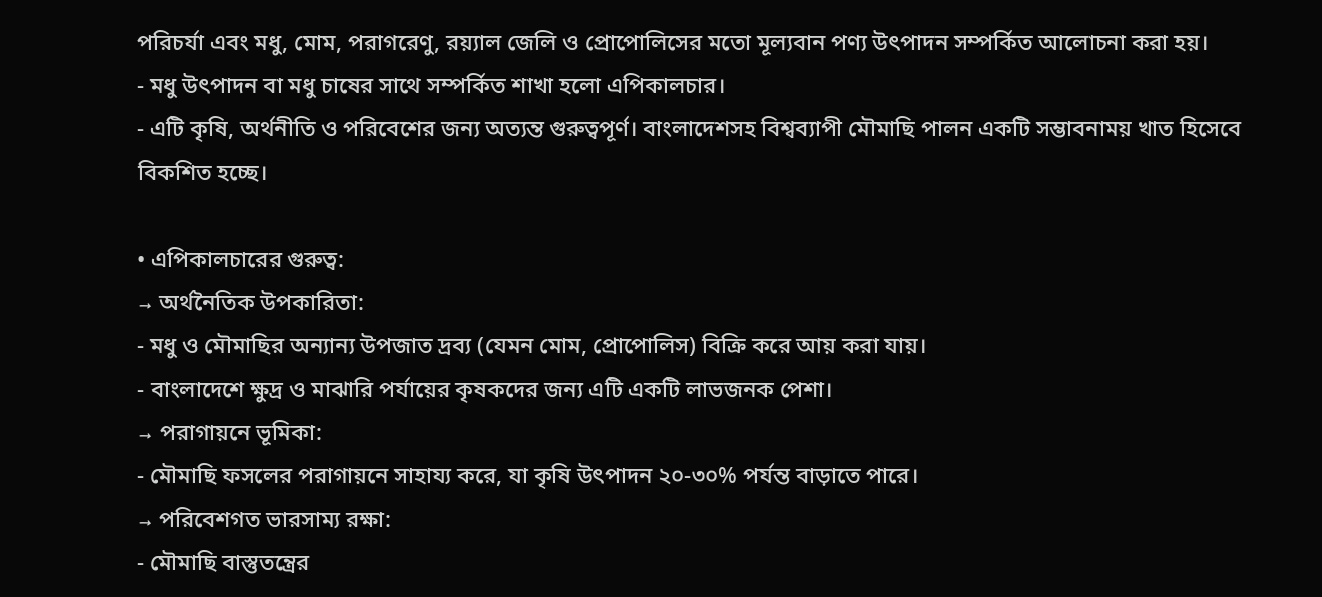পরিচর্যা এবং মধু, মোম, পরাগরেণু, রয়‍্যাল জেলি ও প্রোপোলিসের মতো মূল্যবান পণ্য উৎপাদন সম্পর্কিত আলোচনা করা হয়।
- মধু উৎপাদন বা মধু চাষের সাথে সম্পর্কিত শাখা হলো এপিকালচার।
- এটি কৃষি, অর্থনীতি ও পরিবেশের জন্য অত্যন্ত গুরুত্বপূর্ণ। বাংলাদেশসহ বিশ্বব্যাপী মৌমাছি পালন একটি সম্ভাবনাময় খাত হিসেবে বিকশিত হচ্ছে।

• এপিকালচারের গুরুত্ব:
→ অর্থনৈতিক উপকারিতা:
- মধু ও মৌমাছির অন্যান্য উপজাত দ্রব্য (যেমন মোম, প্রোপোলিস) বিক্রি করে আয় করা যায়।
- বাংলাদেশে ক্ষুদ্র ও মাঝারি পর্যায়ের কৃষকদের জন্য এটি একটি লাভজনক পেশা।
→ পরাগায়নে ভূমিকা:
- মৌমাছি ফসলের পরাগায়নে সাহায্য করে, যা কৃষি উৎপাদন ২০-৩০% পর্যন্ত বাড়াতে পারে।
→ পরিবেশগত ভারসাম্য রক্ষা:
- মৌমাছি বাস্তুতন্ত্রের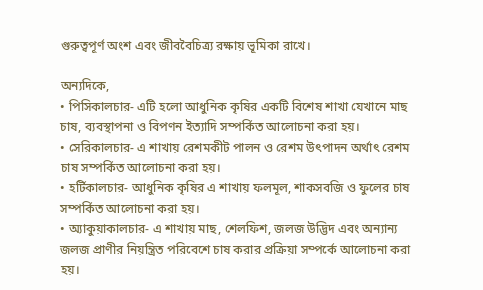গুরুত্বপূর্ণ অংশ এবং জীববৈচিত্র্য রক্ষায় ভূমিকা রাখে।

অন্যদিকে,
• পিসিকালচার- এটি হলো আধুনিক কৃষির একটি বিশেষ শাখা যেখানে মাছ চাষ, ব্যবস্থাপনা ও বিপণন ইত্যাদি সম্পর্কিত আলোচনা করা হয়।
• সেরিকালচার- এ শাখায় রেশমকীট পালন ও রেশম উৎপাদন অর্থাৎ রেশম চাষ সম্পর্কিত আলোচনা করা হয়।
• হর্টিকালচার- আধুনিক কৃষির এ শাখায় ফলমূল, শাকসবজি ও ফুলের চাষ সম্পর্কিত আলোচনা করা হয়।
• অ্যাকুয়াকালচার- এ শাখায় মাছ, শেলফিশ, জলজ উদ্ভিদ এবং অন্যান্য জলজ প্রাণীর নিয়ন্ত্রিত পরিবেশে চাষ করার প্রক্রিয়া সম্পর্কে আলোচনা করা হয়।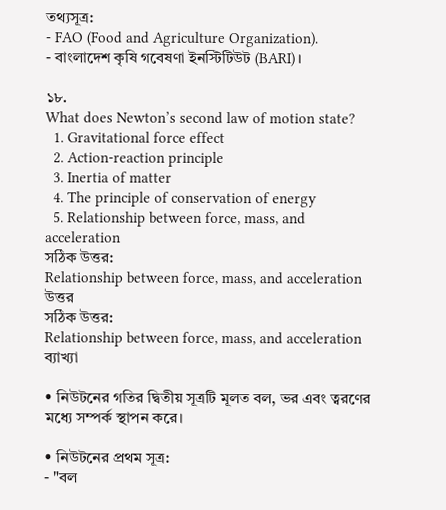তথ্যসূত্র:
- FAO (Food and Agriculture Organization).
- বাংলাদেশ কৃষি গবেষণা ইনস্টিটিউট (BARI)।

১৮.
What does Newton’s second law of motion state?
  1. Gravitational force effect
  2. Action-reaction principle
  3. Inertia of matter
  4. The principle of conservation of energy
  5. Relationship between force, mass, and acceleration
সঠিক উত্তর:
Relationship between force, mass, and acceleration
উত্তর
সঠিক উত্তর:
Relationship between force, mass, and acceleration
ব্যাখ্যা

• নিউটনের গতির দ্বিতীয় সূত্রটি মূলত বল, ভর এবং ত্বরণের মধ্যে সম্পর্ক স্থাপন করে।

• নিউটনের প্রথম সূত্র:
- "বল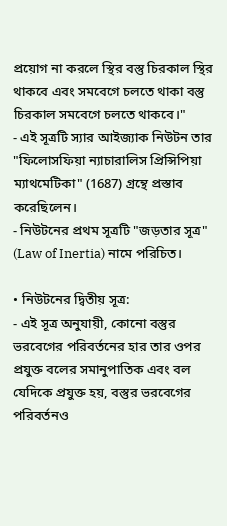প্রয়োগ না করলে স্থির বস্তু চিরকাল স্থির থাকবে এবং সমবেগে চলতে থাকা বস্তু চিরকাল সমবেগে চলতে থাকবে।"
- এই সূত্রটি স্যার আইজ্যাক নিউটন তার "ফিলোসফিয়া ন্যাচারালিস প্রিন্সিপিয়া ম্যাথমেটিকা" (1687) গ্রন্থে প্রস্তাব করেছিলেন।
- নিউটনের প্রথম সূত্রটি "জড়তার সূত্র" (Law of Inertia) নামে পরিচিত।

• নিউটনের দ্বিতীয় সূত্র:
- এই সূত্র অনুযায়ী, কোনো বস্তুর ভরবেগের পরিবর্তনের হার তার ওপর প্রযুক্ত বলের সমানুপাতিক এবং বল যেদিকে প্রযুক্ত হয়, বস্তুর ভরবেগের পরিবর্তনও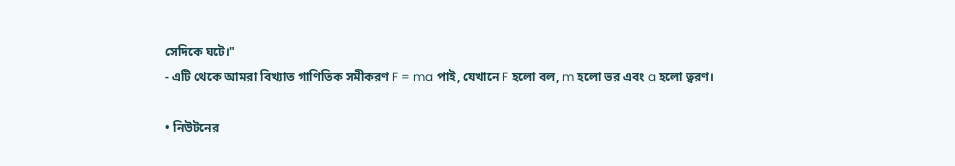সেদিকে ঘটে।"
- এটি থেকে আমরা বিখ্যাত গাণিতিক সমীকরণ F = ma পাই, যেখানে F হলো বল, m হলো ভর এবং a হলো ত্বরণ।

• নিউটনের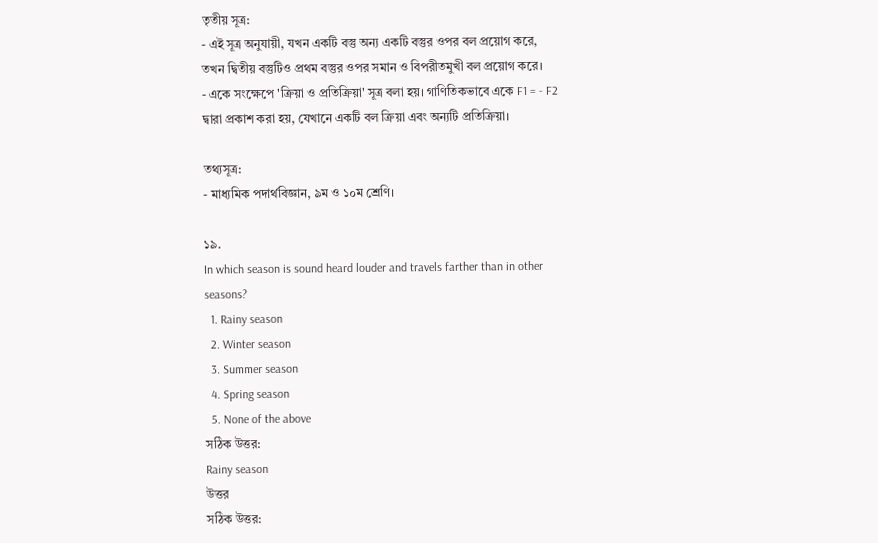তৃতীয় সূত্র:
- এই সূত্র অনুযায়ী, যখন একটি বস্তু অন্য একটি বস্তুর ওপর বল প্রয়োগ করে, তখন দ্বিতীয় বস্তুটিও প্রথম বস্তুর ওপর সমান ও বিপরীতমুখী বল প্রয়োগ করে।
- একে সংক্ষেপে 'ক্রিয়া ও প্রতিক্রিয়া' সূত্র বলা হয়। গাণিতিকভাবে একে F1 = - F2 দ্বারা প্রকাশ করা হয়, যেখানে একটি বল ক্রিয়া এবং অন্যটি প্রতিক্রিয়া।

তথ্যসূত্র:
- মাধ্যমিক পদার্থবিজ্ঞান, ৯ম ও ১০ম শ্রেণি।

১৯.
In which season is sound heard louder and travels farther than in other seasons?
  1. Rainy season
  2. Winter season
  3. Summer season
  4. Spring season
  5. None of the above
সঠিক উত্তর:
Rainy season
উত্তর
সঠিক উত্তর: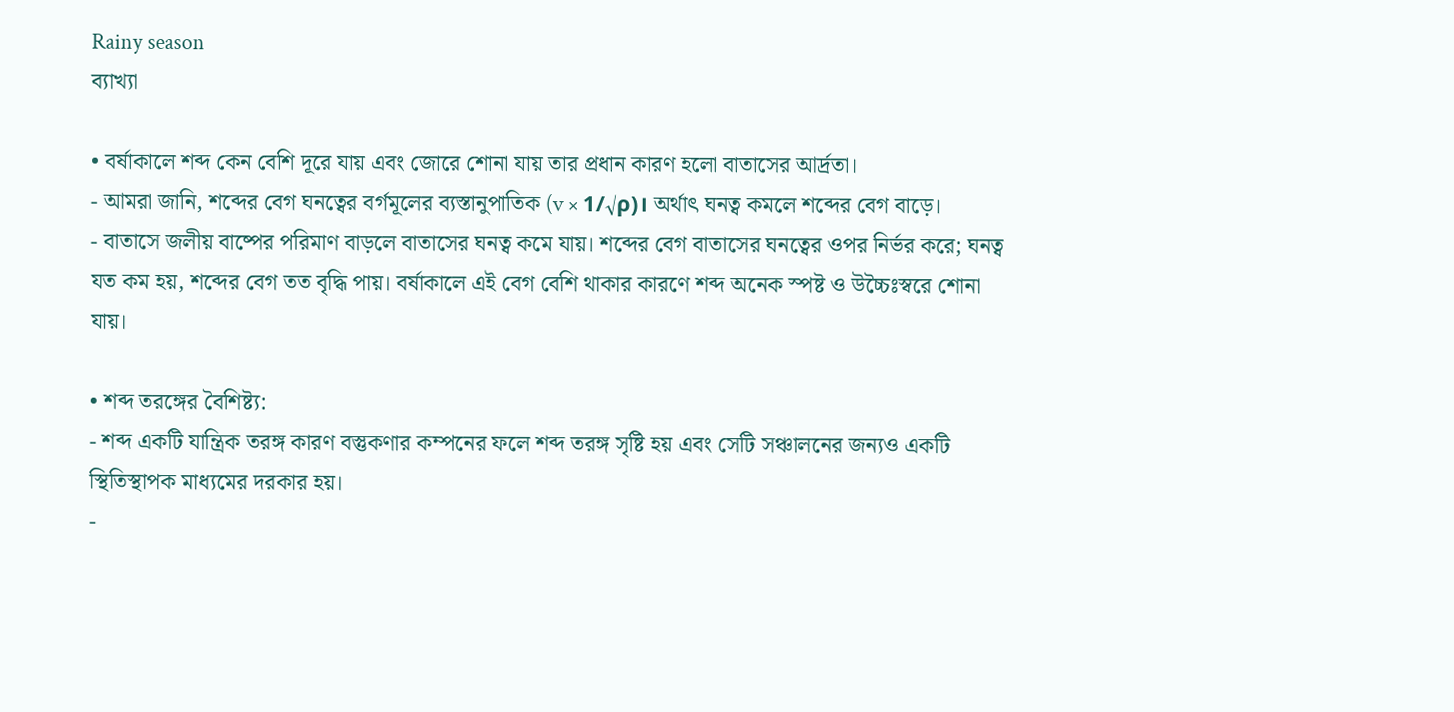Rainy season
ব্যাখ্যা

• বর্ষাকালে শব্দ কেন বেশি দূরে যায় এবং জোরে শোনা যায় তার প্রধান কারণ হলো বাতাসের আর্দ্রতা।
- আমরা জানি, শব্দের বেগ ঘনত্বের বর্গমূলের ব্যস্তানুপাতিক (v × 1/√ρ)। অর্থাৎ ঘনত্ব কমলে শব্দের বেগ বাড়ে।
- বাতাসে জলীয় বাষ্পের পরিমাণ বাড়লে বাতাসের ঘনত্ব কমে যায়। শব্দের বেগ বাতাসের ঘনত্বের ওপর নির্ভর করে; ঘনত্ব যত কম হয়, শব্দের বেগ তত বৃদ্ধি পায়। বর্ষাকালে এই বেগ বেশি থাকার কারণে শব্দ অনেক স্পষ্ট ও উচ্চৈঃস্বরে শোনা যায়।

• শব্দ তরঙ্গের বৈশিষ্ট্য:
- শব্দ একটি যান্ত্রিক তরঙ্গ কারণ বস্তুকণার কম্পনের ফলে শব্দ তরঙ্গ সৃষ্টি হয় এবং সেটি সঞ্চালনের জন্যও একটি স্থিতিস্থাপক মাধ্যমের দরকার হয়।
-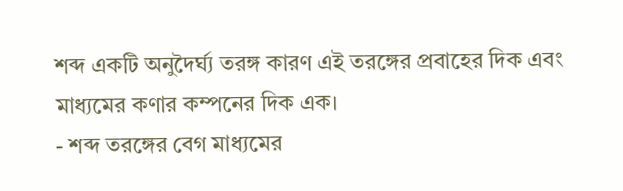শব্দ একটি অনুদৈর্ঘ্য তরঙ্গ কারণ এই তরঙ্গের প্রবাহের দিক এবং মাধ্যমের কণার কম্পনের দিক এক।
- শব্দ তরঙ্গের বেগ মাধ্যমের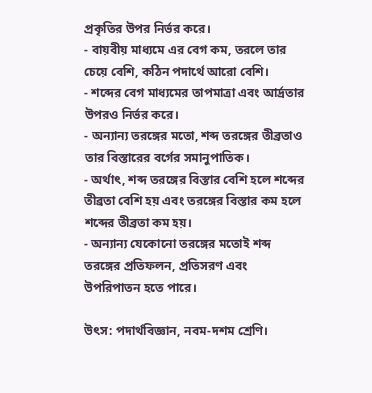প্রকৃতির উপর নির্ভর করে।
- বায়বীয় মাধ্যমে এর বেগ কম, তরলে তার চেয়ে বেশি, কঠিন পদার্থে আরো বেশি।
- শব্দের বেগ মাধ্যমের তাপমাত্রা এবং আর্দ্রতার উপরও নির্ভর করে।
- অন্যান্য তরঙ্গের মতো, শব্দ তরঙ্গের তীব্রতাও তার বিস্তারের বর্গের সমানুপাতিক।
- অর্থাৎ, শব্দ তরঙ্গের বিস্তার বেশি হলে শব্দের তীব্রতা বেশি হয় এবং তরঙ্গের বিস্তার কম হলে শব্দের তীব্রতা কম হয়।
- অন্যান্য যেকোনো তরঙ্গের মতোই শব্দ তরঙ্গের প্রতিফলন, প্রতিসরণ এবং উপরিপাতন হতে পারে।

উৎস: পদার্থবিজ্ঞান, নবম-দশম শ্রেণি।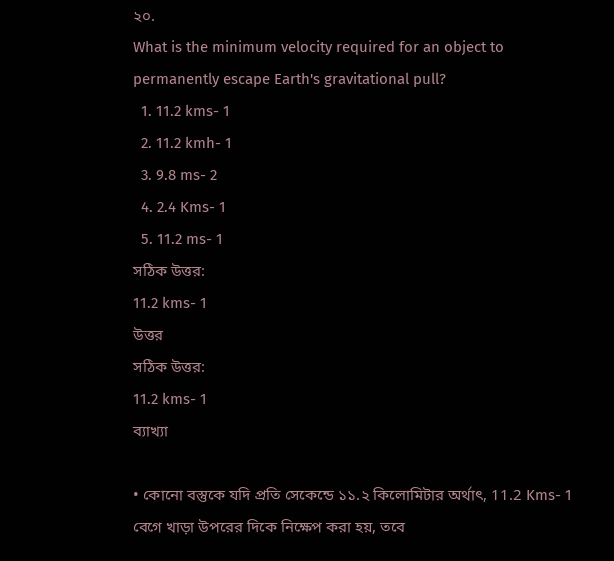২০.
What is the minimum velocity required for an object to permanently escape Earth's gravitational pull?
  1. 11.2 kms- 1
  2. 11.2 kmh- 1
  3. 9.8 ms- 2
  4. 2.4 Kms- 1
  5. 11.2 ms- 1
সঠিক উত্তর:
11.2 kms- 1
উত্তর
সঠিক উত্তর:
11.2 kms- 1
ব্যাখ্যা

• কোনো বস্তুকে যদি প্রতি সেকেন্ডে ১১.২ কিলোমিটার অর্থাৎ, 11.2 Kms- 1 বেগে খাড়া উপরের দিকে নিক্ষেপ করা হয়, তবে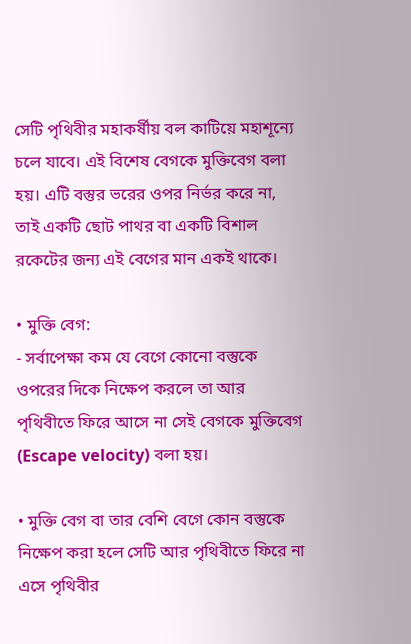সেটি পৃথিবীর মহাকর্ষীয় বল কাটিয়ে মহাশূন্যে চলে যাবে। এই বিশেষ বেগকে মুক্তিবেগ বলা হয়। এটি বস্তুর ভরের ওপর নির্ভর করে না, তাই একটি ছোট পাথর বা একটি বিশাল রকেটের জন্য এই বেগের মান একই থাকে।

• মুক্তি বেগ:
- সর্বাপেক্ষা কম যে বেগে কোনো বস্তুকে ওপরের দিকে নিক্ষেপ করলে তা আর পৃথিবীতে ফিরে আসে না সেই বেগকে মুক্তিবেগ (Escape velocity) বলা হয়।

• মুক্তি বেগ বা তার বেশি বেগে কোন বস্তুকে নিক্ষেপ করা হলে সেটি আর পৃথিবীতে ফিরে না এসে পৃথিবীর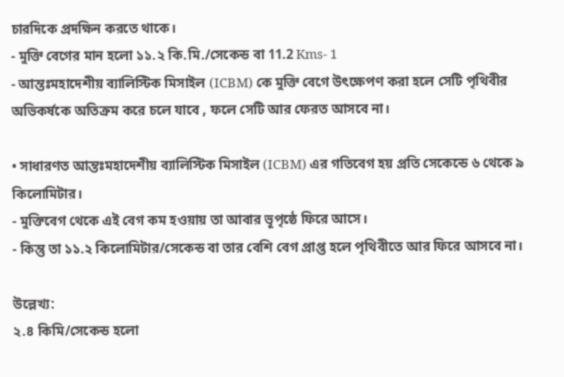চারদিকে প্রদক্ষিন করতে থাকে।
- মুক্তি বেগের মান হলো ১১.২ কি.মি./সেকেন্ড বা 11.2 Kms- 1
- আন্তঃমহাদেশীয় ব্যালিস্টিক মিসাইল (ICBM) কে মুক্তি বেগে উৎক্ষেপণ করা হলে সেটি পৃথিবীর অভিকর্ষকে অতিক্রম করে চলে যাবে , ফলে সেটি আর ফেরত আসবে না।

• সাধারণত আন্তঃমহাদেশীয় ব্যালিস্টিক মিসাইল (ICBM) এর গতিবেগ হয় প্রতি সেকেন্ডে ৬ থেকে ৯ কিলোমিটার।
- মুক্তিবেগ থেকে এই বেগ কম হওয়ায় তা আবার ভূপৃষ্ঠে ফিরে আসে।
- কিন্তু তা ১১.২ কিলোমিটার/সেকেন্ড বা তার বেশি বেগ প্রাপ্ত হলে পৃথিবীতে আর ফিরে আসবে না।

উল্লেখ্য:
২.৪ কিমি/সেকেন্ড হলো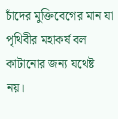চাঁদের মুক্তিবেগের মান যা পৃথিবীর মহাকর্ষ বল কাটানোর জন্য যথেষ্ট নয়।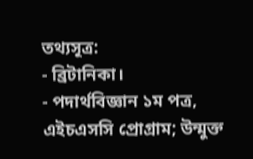তথ্যসূত্র:
- ব্রিটানিকা।
- পদার্থবিজ্ঞান ১ম পত্র, এইচএসসি প্রোগ্রাম; উন্মুক্ত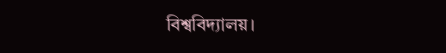বিশ্ববিদ্যালয়।